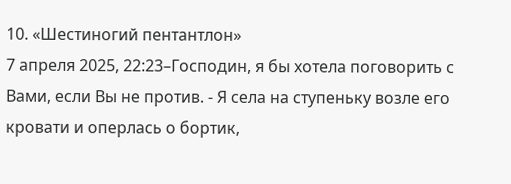10. «Шестиногий пентантлон»
7 апреля 2025, 22:23–Господин, я бы хотела поговорить с Вами, если Вы не против. - Я села на ступеньку возле его кровати и оперлась о бортик,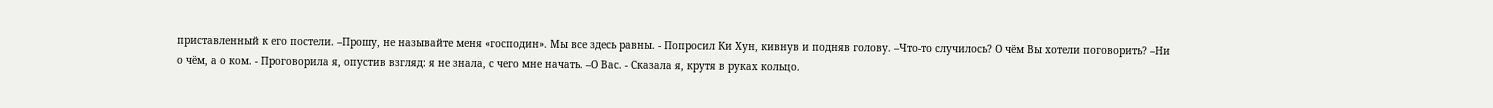приставленный к его постели. –Прошу, не называйте меня «господин». Мы все здесь равны. - Попросил Ки Хун, кивнув и подняв голову. –Что-то случилось? О чём Вы хотели поговорить? –Ни о чём, а о ком. - Проговорила я, опустив взгляд: я не знала, с чего мне начать. –О Вас. - Сказала я, крутя в руках кольцо.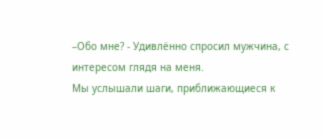–Обо мне? - Удивлённо спросил мужчина, с интересом глядя на меня.
Мы услышали шаги, приближающиеся к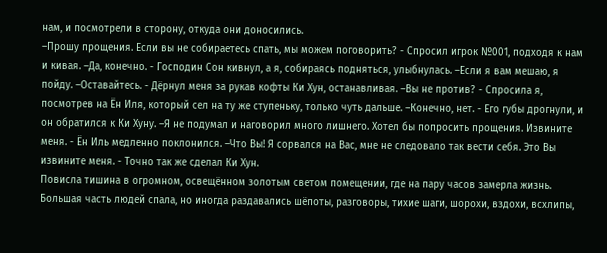нам, и посмотрели в сторону, откуда они доносились.
–Прошу прощения. Если вы не собираетесь спать, мы можем поговорить? - Спросил игрок №001, подходя к нам и кивая. –Да, конечно. - Господин Сон кивнул, а я, собираясь подняться, улыбнулась. –Если я вам мешаю, я пойду. –Оставайтесь. - Дёрнул меня за рукав кофты Ки Хун, останавливая. –Вы не против? - Спросила я, посмотрев на Ён Иля, который сел на ту же ступеньку, только чуть дальше. –Конечно, нет. - Его губы дрогнули, и он обратился к Ки Хуну. –Я не подумал и наговорил много лишнего. Хотел бы попросить прощения. Извините меня. - Ён Иль медленно поклонился. –Что Вы! Я сорвался на Вас, мне не следовало так вести себя. Это Вы извините меня. - Точно так же сделал Ки Хун.
Повисла тишина в огромном, освещённом золотым светом помещении, где на пару часов замерла жизнь. Большая часть людей спала, но иногда раздавались шёпоты, разговоры, тихие шаги, шорохи, вздохи, всхлипы,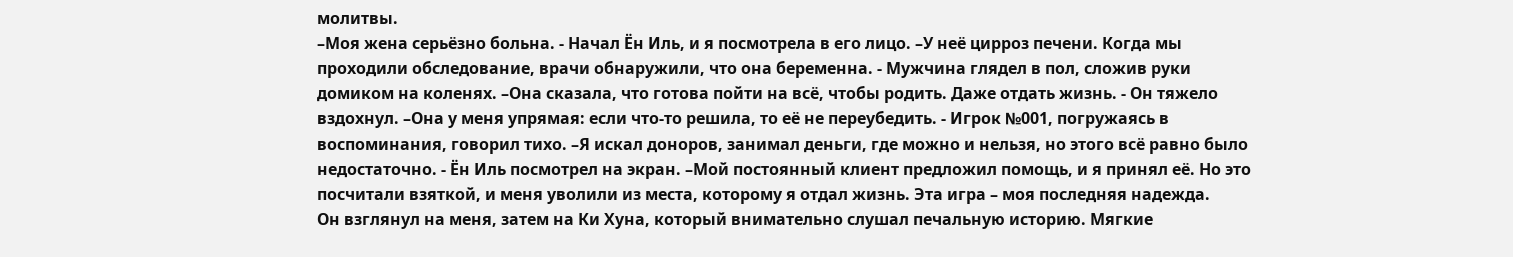молитвы.
–Моя жена серьёзно больна. - Начал Ён Иль, и я посмотрела в его лицо. –У неё цирроз печени. Когда мы проходили обследование, врачи обнаружили, что она беременна. - Мужчина глядел в пол, сложив руки домиком на коленях. –Она сказала, что готова пойти на всё, чтобы родить. Даже отдать жизнь. - Он тяжело вздохнул. –Она у меня упрямая: если что-то решила, то её не переубедить. - Игрок №001, погружаясь в воспоминания, говорил тихо. –Я искал доноров, занимал деньги, где можно и нельзя, но этого всё равно было недостаточно. - Ён Иль посмотрел на экран. –Мой постоянный клиент предложил помощь, и я принял её. Но это посчитали взяткой, и меня уволили из места, которому я отдал жизнь. Эта игра – моя последняя надежда.
Он взглянул на меня, затем на Ки Хуна, который внимательно слушал печальную историю. Мягкие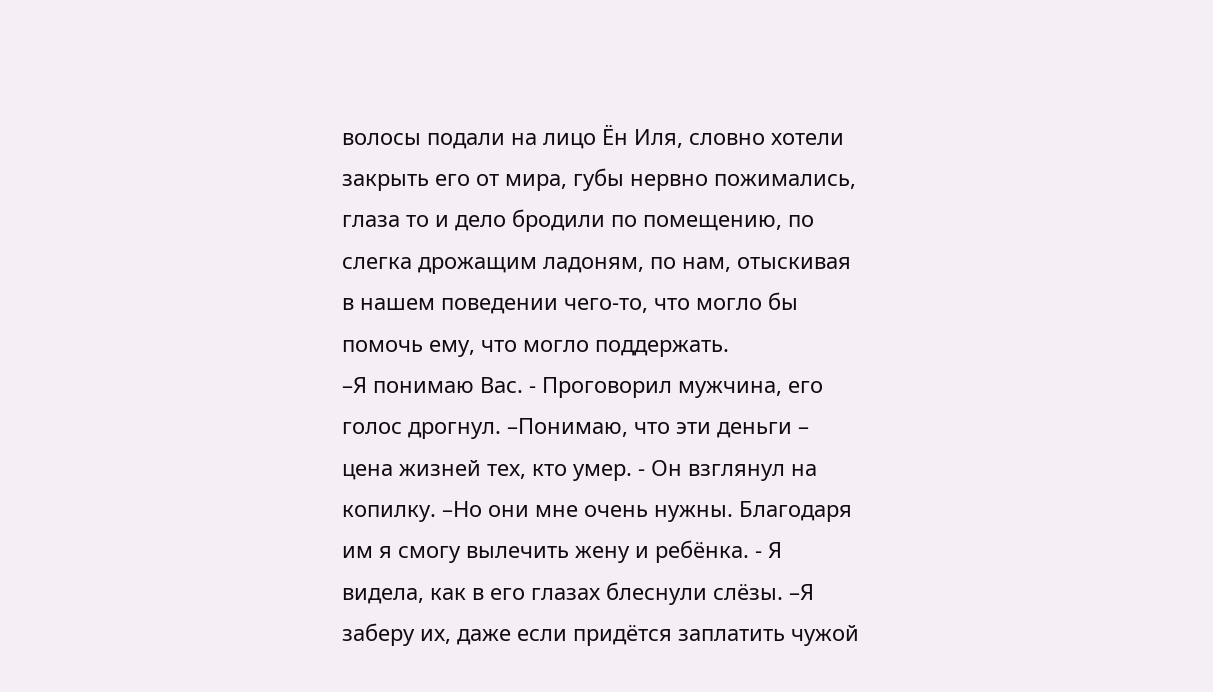волосы подали на лицо Ён Иля, словно хотели закрыть его от мира, губы нервно пожимались, глаза то и дело бродили по помещению, по слегка дрожащим ладоням, по нам, отыскивая в нашем поведении чего-то, что могло бы помочь ему, что могло поддержать.
–Я понимаю Вас. - Проговорил мужчина, его голос дрогнул. –Понимаю, что эти деньги – цена жизней тех, кто умер. - Он взглянул на копилку. –Но они мне очень нужны. Благодаря им я смогу вылечить жену и ребёнка. - Я видела, как в его глазах блеснули слёзы. –Я заберу их, даже если придётся заплатить чужой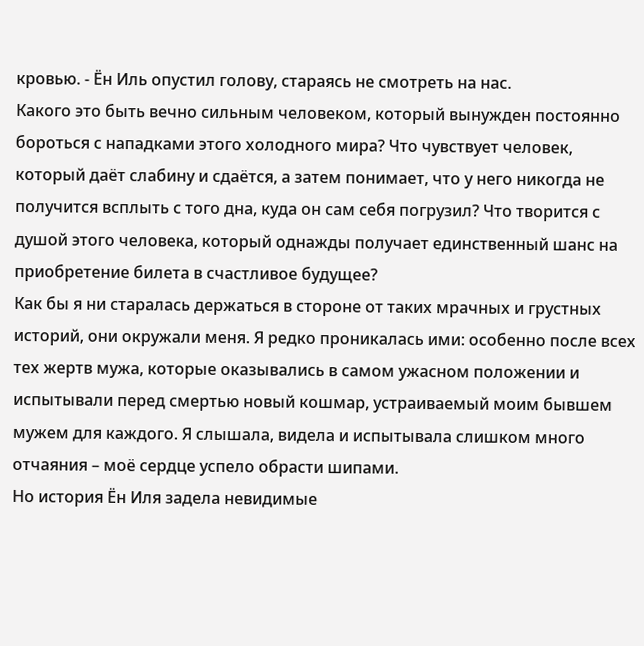кровью. - Ён Иль опустил голову, стараясь не смотреть на нас.
Какого это быть вечно сильным человеком, который вынужден постоянно бороться с нападками этого холодного мира? Что чувствует человек, который даёт слабину и сдаётся, а затем понимает, что у него никогда не получится всплыть с того дна, куда он сам себя погрузил? Что творится с душой этого человека, который однажды получает единственный шанс на приобретение билета в счастливое будущее?
Как бы я ни старалась держаться в стороне от таких мрачных и грустных историй, они окружали меня. Я редко проникалась ими: особенно после всех тех жертв мужа, которые оказывались в самом ужасном положении и испытывали перед смертью новый кошмар, устраиваемый моим бывшем мужем для каждого. Я слышала, видела и испытывала слишком много отчаяния – моё сердце успело обрасти шипами.
Но история Ён Иля задела невидимые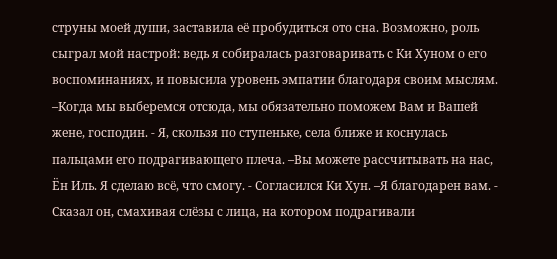струны моей души, заставила её пробудиться ото сна. Возможно, роль сыграл мой настрой: ведь я собиралась разговаривать с Ки Хуном о его воспоминаниях, и повысила уровень эмпатии благодаря своим мыслям.
–Когда мы выберемся отсюда, мы обязательно поможем Вам и Вашей жене, господин. - Я, скользя по ступеньке, села ближе и коснулась пальцами его подрагивающего плеча. –Вы можете рассчитывать на нас, Ён Иль. Я сделаю всё, что смогу. - Согласился Ки Хун. –Я благодарен вам. - Сказал он, смахивая слёзы с лица, на котором подрагивали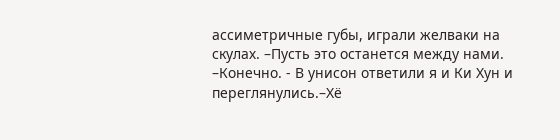ассиметричные губы, играли желваки на скулах. –Пусть это останется между нами. –Конечно. - В унисон ответили я и Ки Хун и переглянулись.–Хё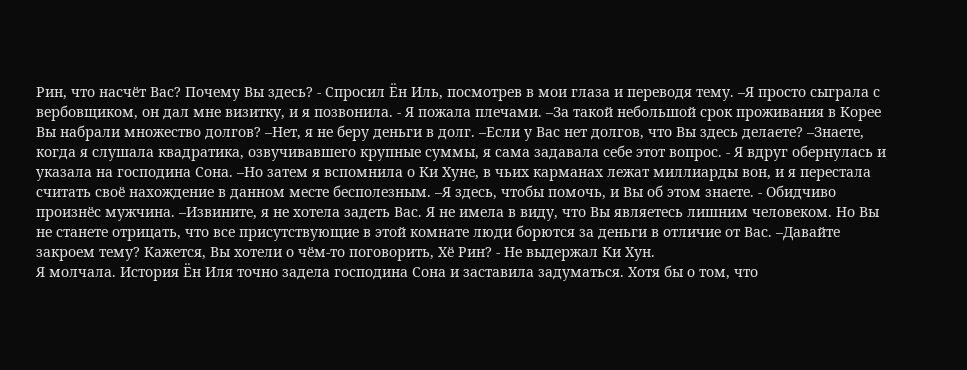Рин, что насчёт Вас? Почему Вы здесь? - Спросил Ён Иль, посмотрев в мои глаза и переводя тему. –Я просто сыграла с вербовщиком, он дал мне визитку, и я позвонила. - Я пожала плечами. –За такой небольшой срок проживания в Корее Вы набрали множество долгов? –Нет, я не беру деньги в долг. –Если у Вас нет долгов, что Вы здесь делаете? –Знаете, когда я слушала квадратика, озвучивавшего крупные суммы, я сама задавала себе этот вопрос. - Я вдруг обернулась и указала на господина Сона. –Но затем я вспомнила о Ки Хуне, в чьих карманах лежат миллиарды вон, и я перестала считать своё нахождение в данном месте бесполезным. –Я здесь, чтобы помочь, и Вы об этом знаете. - Обидчиво произнёс мужчина. –Извините, я не хотела задеть Вас. Я не имела в виду, что Вы являетесь лишним человеком. Но Вы не станете отрицать, что все присутствующие в этой комнате люди борются за деньги в отличие от Вас. –Давайте закроем тему? Кажется, Вы хотели о чём-то поговорить, Хё Рин? - Не выдержал Ки Хун.
Я молчала. История Ён Иля точно задела господина Сона и заставила задуматься. Хотя бы о том, что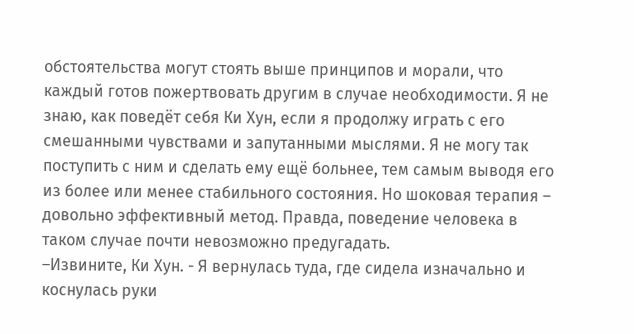обстоятельства могут стоять выше принципов и морали, что каждый готов пожертвовать другим в случае необходимости. Я не знаю, как поведёт себя Ки Хун, если я продолжу играть с его смешанными чувствами и запутанными мыслями. Я не могу так поступить с ним и сделать ему ещё больнее, тем самым выводя его из более или менее стабильного состояния. Но шоковая терапия – довольно эффективный метод. Правда, поведение человека в таком случае почти невозможно предугадать.
–Извините, Ки Хун. - Я вернулась туда, где сидела изначально и коснулась руки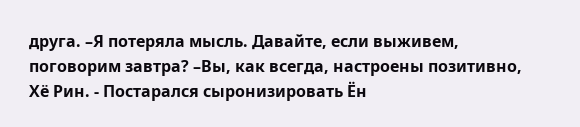друга. –Я потеряла мысль. Давайте, если выживем, поговорим завтра? –Вы, как всегда, настроены позитивно, Хё Рин. - Постарался сыронизировать Ён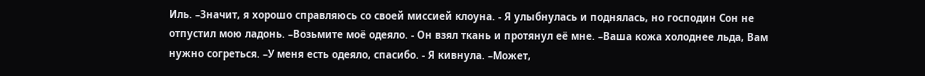Иль. –Значит, я хорошо справляюсь со своей миссией клоуна. - Я улыбнулась и поднялась, но господин Сон не отпустил мою ладонь. –Возьмите моё одеяло. - Он взял ткань и протянул её мне. –Ваша кожа холоднее льда, Вам нужно согреться. –У меня есть одеяло, спасибо. - Я кивнула. –Может,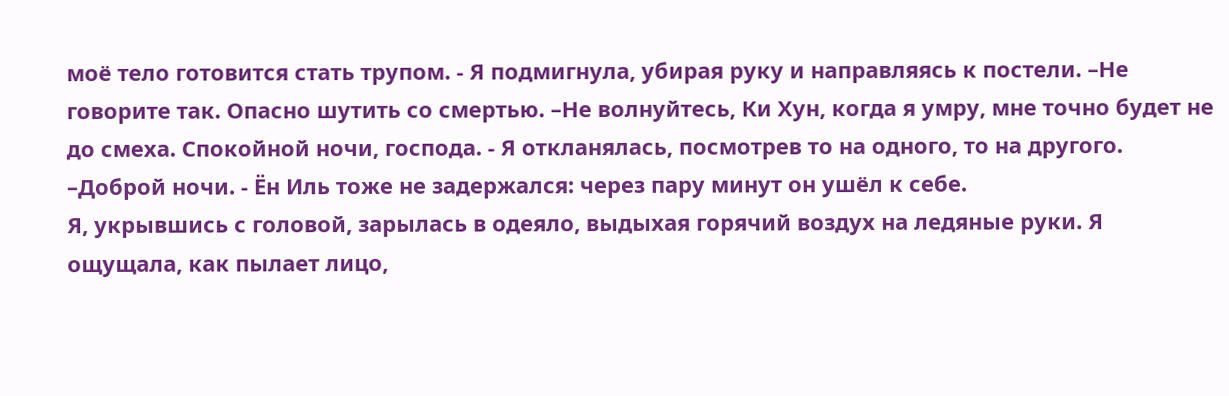моё тело готовится стать трупом. - Я подмигнула, убирая руку и направляясь к постели. –Не говорите так. Опасно шутить со смертью. –Не волнуйтесь, Ки Хун, когда я умру, мне точно будет не до смеха. Спокойной ночи, господа. - Я откланялась, посмотрев то на одного, то на другого. –Доброй ночи. - Ён Иль тоже не задержался: через пару минут он ушёл к себе.
Я, укрывшись с головой, зарылась в одеяло, выдыхая горячий воздух на ледяные руки. Я ощущала, как пылает лицо,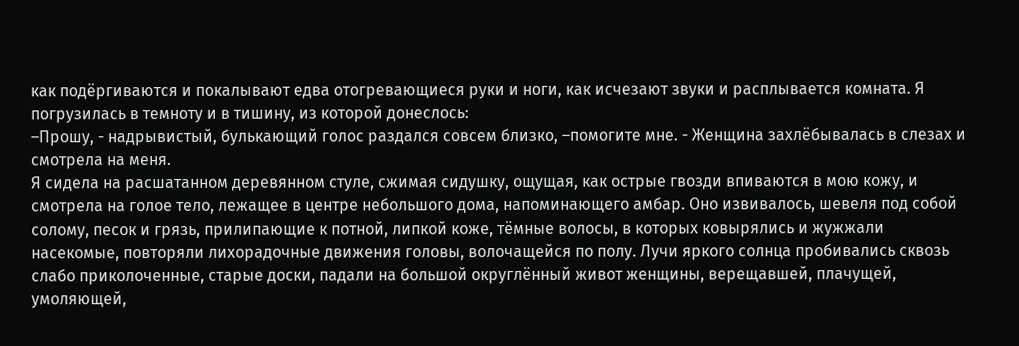как подёргиваются и покалывают едва отогревающиеся руки и ноги, как исчезают звуки и расплывается комната. Я погрузилась в темноту и в тишину, из которой донеслось:
–Прошу, - надрывистый, булькающий голос раздался совсем близко, –помогите мне. - Женщина захлёбывалась в слезах и смотрела на меня.
Я сидела на расшатанном деревянном стуле, сжимая сидушку, ощущая, как острые гвозди впиваются в мою кожу, и смотрела на голое тело, лежащее в центре небольшого дома, напоминающего амбар. Оно извивалось, шевеля под собой солому, песок и грязь, прилипающие к потной, липкой коже, тёмные волосы, в которых ковырялись и жужжали насекомые, повторяли лихорадочные движения головы, волочащейся по полу. Лучи яркого солнца пробивались сквозь слабо приколоченные, старые доски, падали на большой округлённый живот женщины, верещавшей, плачущей, умоляющей,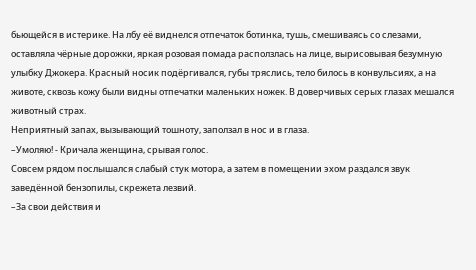бьющейся в истерике. На лбу её виднелся отпечаток ботинка, тушь, смешиваясь со слезами, оставляла чёрные дорожки, яркая розовая помада расползлась на лице, вырисовывая безумную улыбку Джокера. Красный носик подёргивался, губы тряслись, тело билось в конвульсиях, а на животе, сквозь кожу были видны отпечатки маленьких ножек. В доверчивых серых глазах мешался животный страх.
Неприятный запах, вызывающий тошноту, заползал в нос и в глаза.
–Умоляю! - Кричала женщина, срывая голос.
Совсем рядом послышался слабый стук мотора, а затем в помещении эхом раздался звук заведённой бензопилы, скрежета лезвий.
–За свои действия и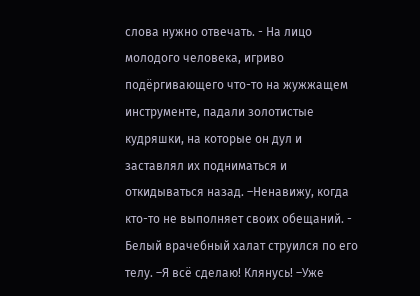слова нужно отвечать. - На лицо молодого человека, игриво подёргивающего что-то на жужжащем инструменте, падали золотистые кудряшки, на которые он дул и заставлял их подниматься и откидываться назад. –Ненавижу, когда кто-то не выполняет своих обещаний. - Белый врачебный халат струился по его телу. –Я всё сделаю! Клянусь! –Уже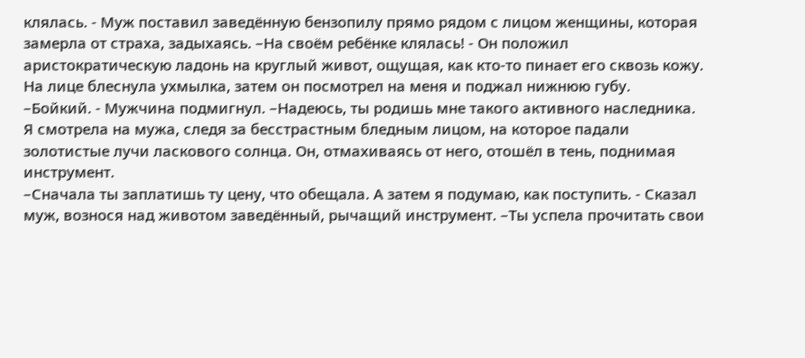клялась. - Муж поставил заведённую бензопилу прямо рядом с лицом женщины, которая замерла от страха, задыхаясь. –На своём ребёнке клялась! - Он положил аристократическую ладонь на круглый живот, ощущая, как кто-то пинает его сквозь кожу.
На лице блеснула ухмылка, затем он посмотрел на меня и поджал нижнюю губу.
–Бойкий. - Мужчина подмигнул. –Надеюсь, ты родишь мне такого активного наследника.
Я смотрела на мужа, следя за бесстрастным бледным лицом, на которое падали золотистые лучи ласкового солнца. Он, отмахиваясь от него, отошёл в тень, поднимая инструмент.
–Сначала ты заплатишь ту цену, что обещала. А затем я подумаю, как поступить. - Сказал муж, вознося над животом заведённый, рычащий инструмент. –Ты успела прочитать свои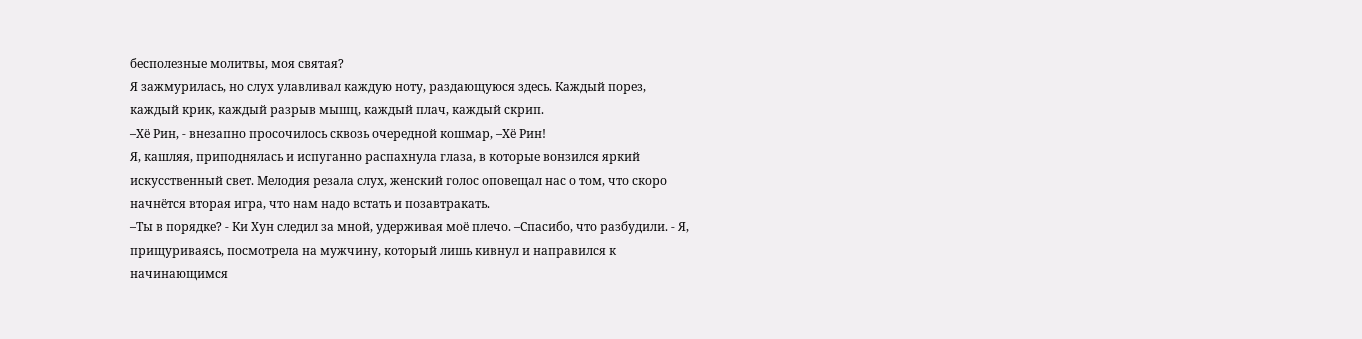бесполезные молитвы, моя святая?
Я зажмурилась, но слух улавливал каждую ноту, раздающуюся здесь. Каждый порез, каждый крик, каждый разрыв мышц, каждый плач, каждый скрип.
–Хё Рин, - внезапно просочилось сквозь очередной кошмар, –Хё Рин!
Я, кашляя, приподнялась и испуганно распахнула глаза, в которые вонзился яркий искусственный свет. Мелодия резала слух, женский голос оповещал нас о том, что скоро начнётся вторая игра, что нам надо встать и позавтракать.
–Ты в порядке? - Ки Хун следил за мной, удерживая моё плечо. –Спасибо, что разбудили. - Я, прищуриваясь, посмотрела на мужчину, который лишь кивнул и направился к начинающимся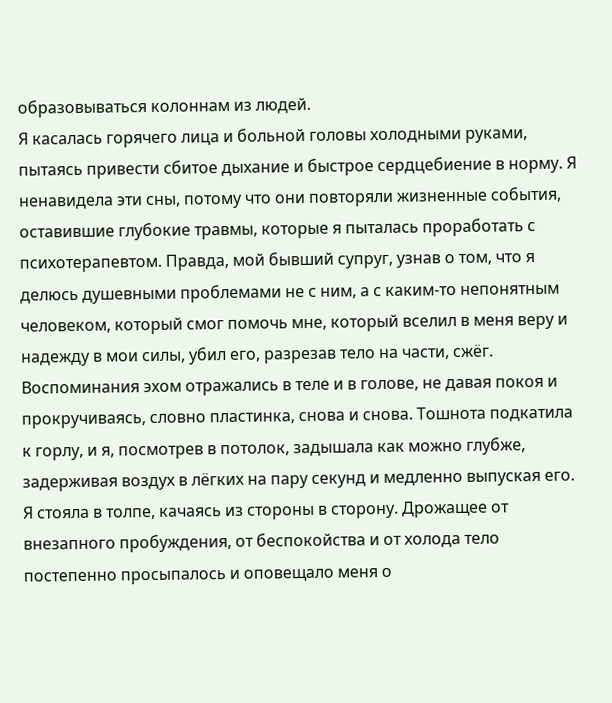образовываться колоннам из людей.
Я касалась горячего лица и больной головы холодными руками, пытаясь привести сбитое дыхание и быстрое сердцебиение в норму. Я ненавидела эти сны, потому что они повторяли жизненные события, оставившие глубокие травмы, которые я пыталась проработать с психотерапевтом. Правда, мой бывший супруг, узнав о том, что я делюсь душевными проблемами не с ним, а с каким-то непонятным человеком, который смог помочь мне, который вселил в меня веру и надежду в мои силы, убил его, разрезав тело на части, сжёг.
Воспоминания эхом отражались в теле и в голове, не давая покоя и прокручиваясь, словно пластинка, снова и снова. Тошнота подкатила к горлу, и я, посмотрев в потолок, задышала как можно глубже, задерживая воздух в лёгких на пару секунд и медленно выпуская его.
Я стояла в толпе, качаясь из стороны в сторону. Дрожащее от внезапного пробуждения, от беспокойства и от холода тело постепенно просыпалось и оповещало меня о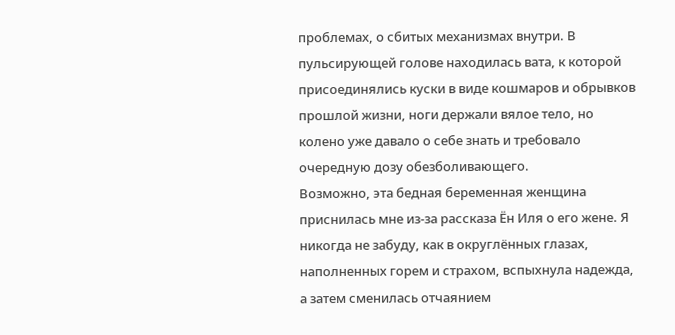проблемах, о сбитых механизмах внутри. В пульсирующей голове находилась вата, к которой присоединялись куски в виде кошмаров и обрывков прошлой жизни, ноги держали вялое тело, но колено уже давало о себе знать и требовало очередную дозу обезболивающего.
Возможно, эта бедная беременная женщина приснилась мне из-за рассказа Ён Иля о его жене. Я никогда не забуду, как в округлённых глазах, наполненных горем и страхом, вспыхнула надежда, а затем сменилась отчаянием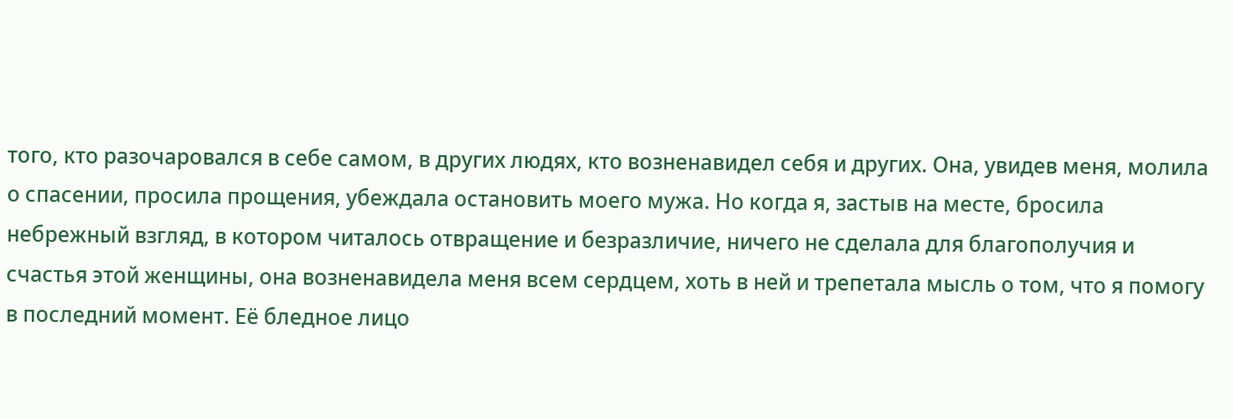того, кто разочаровался в себе самом, в других людях, кто возненавидел себя и других. Она, увидев меня, молила о спасении, просила прощения, убеждала остановить моего мужа. Но когда я, застыв на месте, бросила небрежный взгляд, в котором читалось отвращение и безразличие, ничего не сделала для благополучия и счастья этой женщины, она возненавидела меня всем сердцем, хоть в ней и трепетала мысль о том, что я помогу в последний момент. Её бледное лицо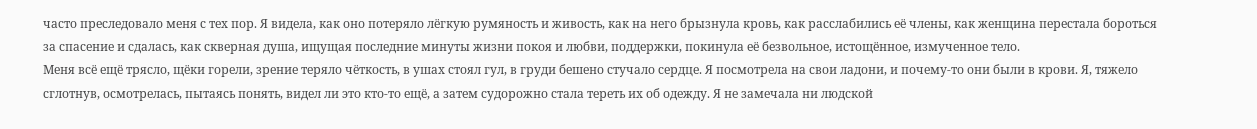часто преследовало меня с тех пор. Я видела, как оно потеряло лёгкую румяность и живость, как на него брызнула кровь, как расслабились её члены, как женщина перестала бороться за спасение и сдалась, как скверная душа, ищущая последние минуты жизни покоя и любви, поддержки, покинула её безвольное, истощённое, измученное тело.
Меня всё ещё трясло, щёки горели, зрение теряло чёткость, в ушах стоял гул, в груди бешено стучало сердце. Я посмотрела на свои ладони, и почему-то они были в крови. Я, тяжело сглотнув, осмотрелась, пытаясь понять, видел ли это кто-то ещё, а затем судорожно стала тереть их об одежду. Я не замечала ни людской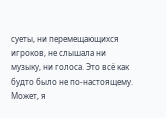суеты, ни перемещающихся игроков, не слышала ни музыку, ни голоса. Это всё как будто было не по-настоящему. Может, я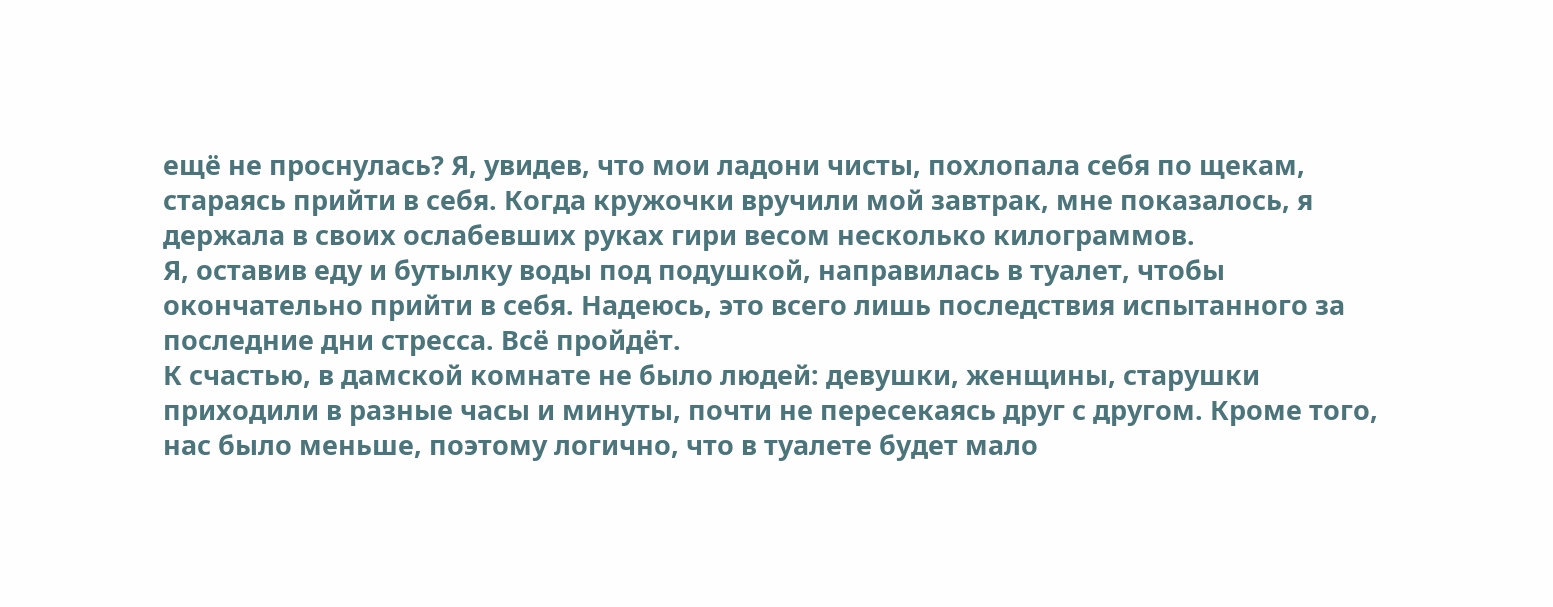ещё не проснулась? Я, увидев, что мои ладони чисты, похлопала себя по щекам, стараясь прийти в себя. Когда кружочки вручили мой завтрак, мне показалось, я держала в своих ослабевших руках гири весом несколько килограммов.
Я, оставив еду и бутылку воды под подушкой, направилась в туалет, чтобы окончательно прийти в себя. Надеюсь, это всего лишь последствия испытанного за последние дни стресса. Всё пройдёт.
К счастью, в дамской комнате не было людей: девушки, женщины, старушки приходили в разные часы и минуты, почти не пересекаясь друг с другом. Кроме того, нас было меньше, поэтому логично, что в туалете будет мало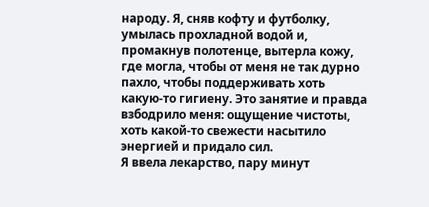народу. Я, сняв кофту и футболку, умылась прохладной водой и, промакнув полотенце, вытерла кожу, где могла, чтобы от меня не так дурно пахло, чтобы поддерживать хоть какую-то гигиену. Это занятие и правда взбодрило меня: ощущение чистоты, хоть какой-то свежести насытило энергией и придало сил.
Я ввела лекарство, пару минут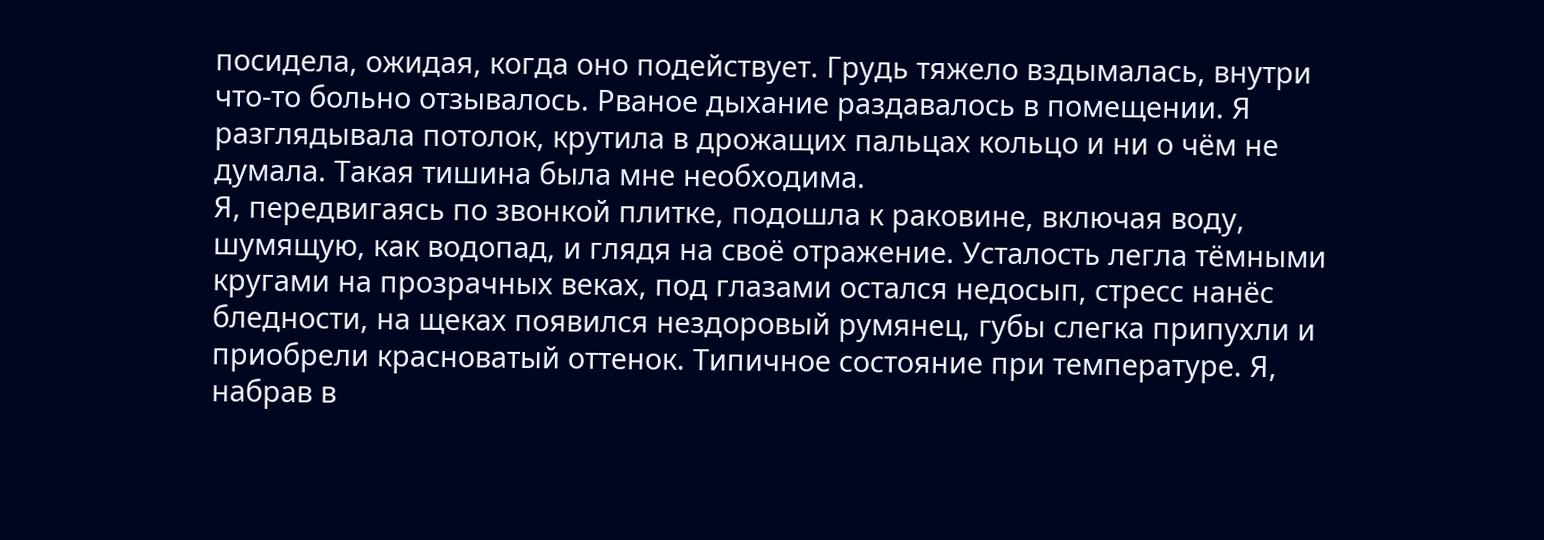посидела, ожидая, когда оно подействует. Грудь тяжело вздымалась, внутри что-то больно отзывалось. Рваное дыхание раздавалось в помещении. Я разглядывала потолок, крутила в дрожащих пальцах кольцо и ни о чём не думала. Такая тишина была мне необходима.
Я, передвигаясь по звонкой плитке, подошла к раковине, включая воду, шумящую, как водопад, и глядя на своё отражение. Усталость легла тёмными кругами на прозрачных веках, под глазами остался недосып, стресс нанёс бледности, на щеках появился нездоровый румянец, губы слегка припухли и приобрели красноватый оттенок. Типичное состояние при температуре. Я, набрав в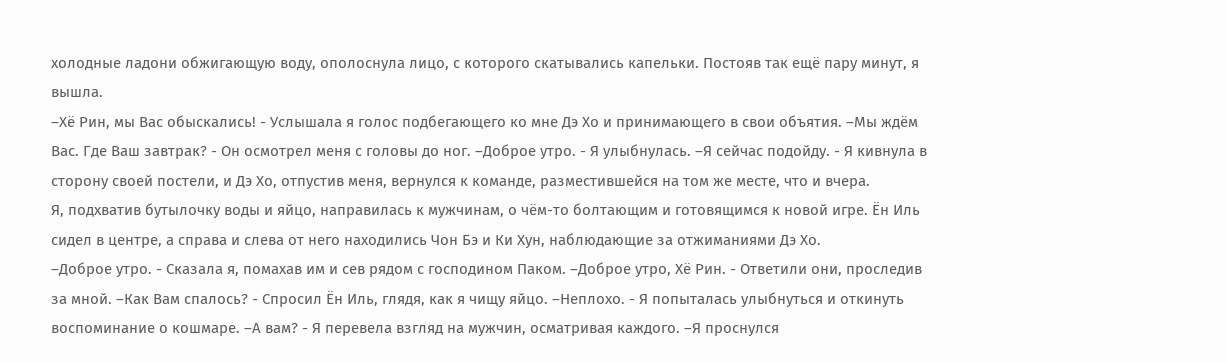холодные ладони обжигающую воду, ополоснула лицо, с которого скатывались капельки. Постояв так ещё пару минут, я вышла.
–Хё Рин, мы Вас обыскались! - Услышала я голос подбегающего ко мне Дэ Хо и принимающего в свои объятия. –Мы ждём Вас. Где Ваш завтрак? - Он осмотрел меня с головы до ног. –Доброе утро. - Я улыбнулась. –Я сейчас подойду. - Я кивнула в сторону своей постели, и Дэ Хо, отпустив меня, вернулся к команде, разместившейся на том же месте, что и вчера.
Я, подхватив бутылочку воды и яйцо, направилась к мужчинам, о чём-то болтающим и готовящимся к новой игре. Ён Иль сидел в центре, а справа и слева от него находились Чон Бэ и Ки Хун, наблюдающие за отжиманиями Дэ Хо.
–Доброе утро. - Сказала я, помахав им и сев рядом с господином Паком. –Доброе утро, Хё Рин. - Ответили они, проследив за мной. –Как Вам спалось? - Спросил Ён Иль, глядя, как я чищу яйцо. –Неплохо. - Я попыталась улыбнуться и откинуть воспоминание о кошмаре. –А вам? - Я перевела взгляд на мужчин, осматривая каждого. –Я проснулся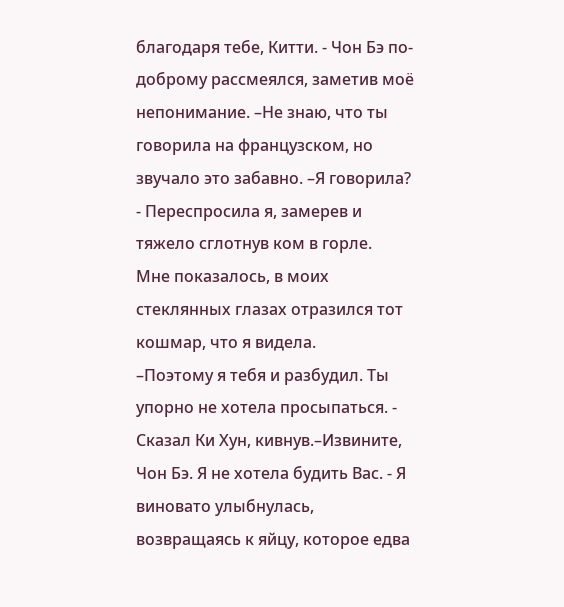благодаря тебе, Китти. - Чон Бэ по-доброму рассмеялся, заметив моё непонимание. –Не знаю, что ты говорила на французском, но звучало это забавно. –Я говорила? - Переспросила я, замерев и тяжело сглотнув ком в горле.
Мне показалось, в моих стеклянных глазах отразился тот кошмар, что я видела.
–Поэтому я тебя и разбудил. Ты упорно не хотела просыпаться. - Сказал Ки Хун, кивнув.–Извините, Чон Бэ. Я не хотела будить Вас. - Я виновато улыбнулась, возвращаясь к яйцу, которое едва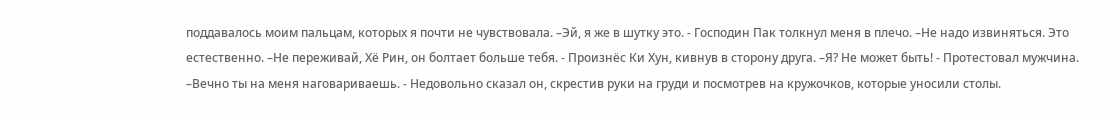поддавалось моим пальцам, которых я почти не чувствовала. –Эй, я же в шутку это. - Господин Пак толкнул меня в плечо. –Не надо извиняться. Это естественно. –Не переживай, Хё Рин, он болтает больше тебя. - Произнёс Ки Хун, кивнув в сторону друга. –Я? Не может быть! - Протестовал мужчина. –Вечно ты на меня наговариваешь. - Недовольно сказал он, скрестив руки на груди и посмотрев на кружочков, которые уносили столы.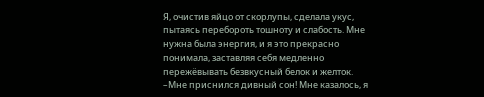Я, очистив яйцо от скорлупы, сделала укус, пытаясь перебороть тошноту и слабость. Мне нужна была энергия, и я это прекрасно понимала, заставляя себя медленно пережёвывать безвкусный белок и желток.
–Мне приснился дивный сон! Мне казалось, я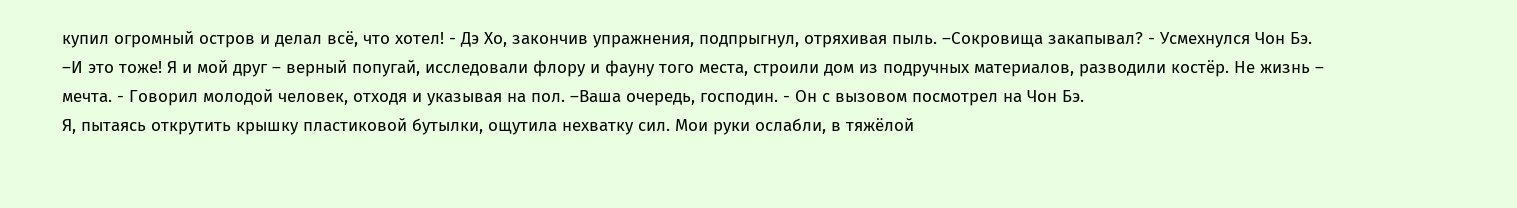купил огромный остров и делал всё, что хотел! - Дэ Хо, закончив упражнения, подпрыгнул, отряхивая пыль. –Сокровища закапывал? - Усмехнулся Чон Бэ. –И это тоже! Я и мой друг – верный попугай, исследовали флору и фауну того места, строили дом из подручных материалов, разводили костёр. Не жизнь – мечта. - Говорил молодой человек, отходя и указывая на пол. –Ваша очередь, господин. - Он с вызовом посмотрел на Чон Бэ.
Я, пытаясь открутить крышку пластиковой бутылки, ощутила нехватку сил. Мои руки ослабли, в тяжёлой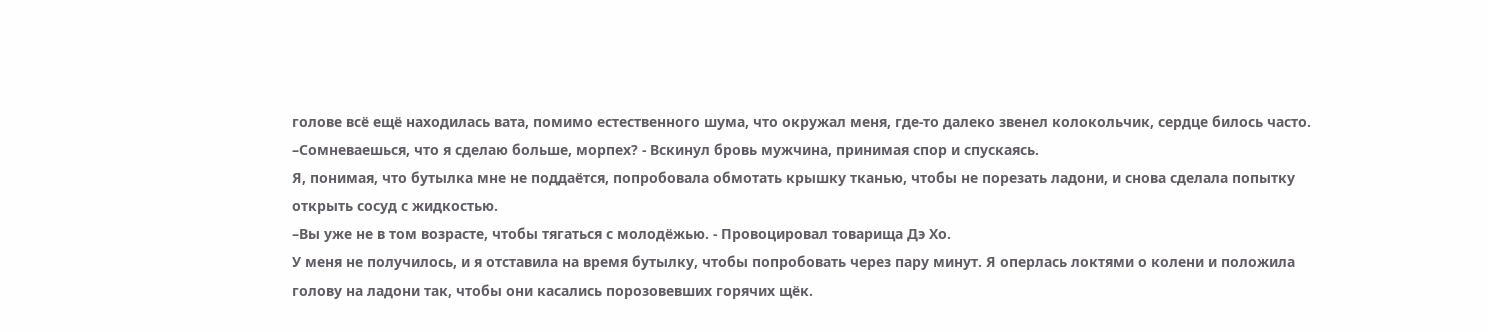голове всё ещё находилась вата, помимо естественного шума, что окружал меня, где-то далеко звенел колокольчик, сердце билось часто.
–Сомневаешься, что я сделаю больше, морпех? - Вскинул бровь мужчина, принимая спор и спускаясь.
Я, понимая, что бутылка мне не поддаётся, попробовала обмотать крышку тканью, чтобы не порезать ладони, и снова сделала попытку открыть сосуд с жидкостью.
–Вы уже не в том возрасте, чтобы тягаться с молодёжью. - Провоцировал товарища Дэ Хо.
У меня не получилось, и я отставила на время бутылку, чтобы попробовать через пару минут. Я оперлась локтями о колени и положила голову на ладони так, чтобы они касались порозовевших горячих щёк.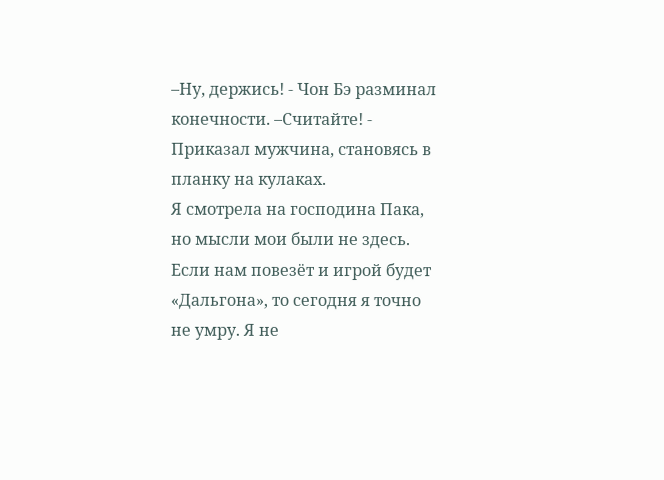–Ну, держись! - Чон Бэ разминал конечности. –Считайте! - Приказал мужчина, становясь в планку на кулаках.
Я смотрела на господина Пака, но мысли мои были не здесь. Если нам повезёт и игрой будет «Дальгона», то сегодня я точно не умру. Я не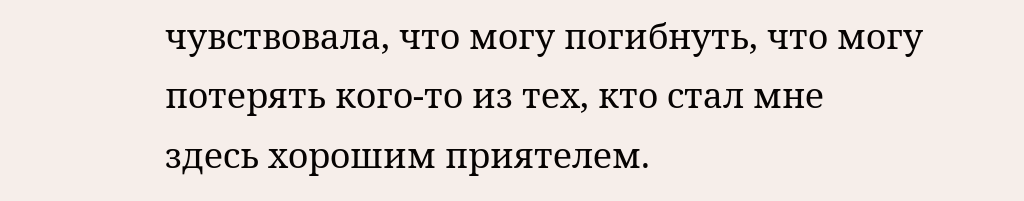чувствовала, что могу погибнуть, что могу потерять кого-то из тех, кто стал мне здесь хорошим приятелем.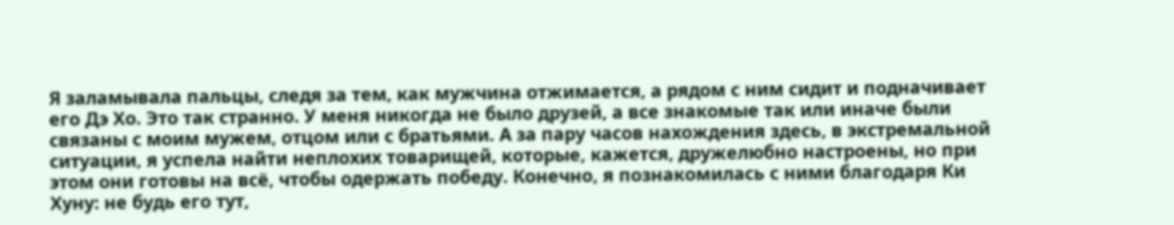Я заламывала пальцы, следя за тем, как мужчина отжимается, а рядом с ним сидит и подначивает его Дэ Хо. Это так странно. У меня никогда не было друзей, а все знакомые так или иначе были связаны с моим мужем, отцом или с братьями. А за пару часов нахождения здесь, в экстремальной ситуации, я успела найти неплохих товарищей, которые, кажется, дружелюбно настроены, но при этом они готовы на всё, чтобы одержать победу. Конечно, я познакомилась с ними благодаря Ки Хуну: не будь его тут,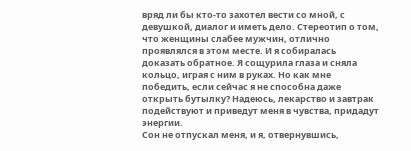вряд ли бы кто-то захотел вести со мной, с девушкой, диалог и иметь дело. Стереотип о том, что женщины слабее мужчин, отлично проявлялся в этом месте. И я собиралась доказать обратное. Я сощурила глаза и сняла кольцо, играя с ним в руках. Но как мне победить, если сейчас я не способна даже открыть бутылку? Надеюсь, лекарство и завтрак подействуют и приведут меня в чувства, придадут энергии.
Сон не отпускал меня, и я, отвернувшись,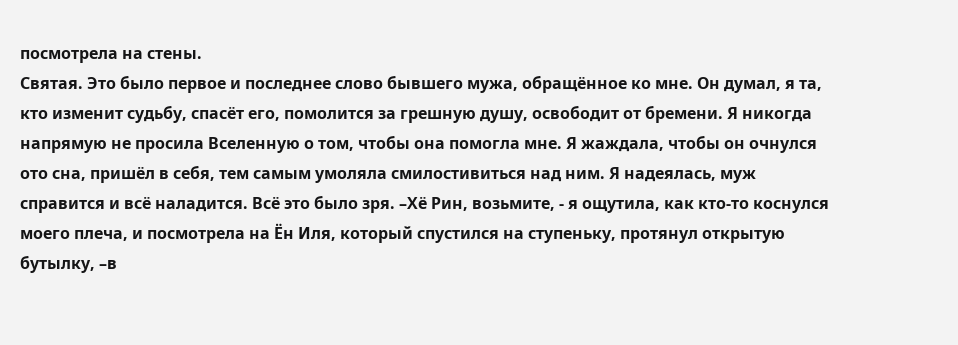посмотрела на стены.
Святая. Это было первое и последнее слово бывшего мужа, обращённое ко мне. Он думал, я та, кто изменит судьбу, спасёт его, помолится за грешную душу, освободит от бремени. Я никогда напрямую не просила Вселенную о том, чтобы она помогла мне. Я жаждала, чтобы он очнулся ото сна, пришёл в себя, тем самым умоляла смилостивиться над ним. Я надеялась, муж справится и всё наладится. Всё это было зря. –Хё Рин, возьмите, - я ощутила, как кто-то коснулся моего плеча, и посмотрела на Ён Иля, который спустился на ступеньку, протянул открытую бутылку, –в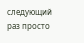следующий раз просто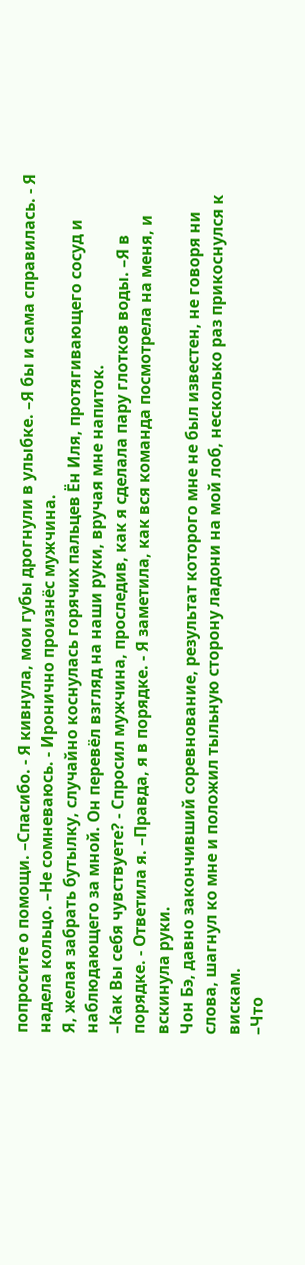попросите о помощи. –Спасибо. - Я кивнула, мои губы дрогнули в улыбке. –Я бы и сама справилась. - Я надела кольцо. –Не сомневаюсь. - Иронично произнёс мужчина.
Я, желая забрать бутылку, случайно коснулась горячих пальцев Ён Иля, протягивающего сосуд и наблюдающего за мной. Он перевёл взгляд на наши руки, вручая мне напиток.
–Как Вы себя чувствуете? - Спросил мужчина, проследив, как я сделала пару глотков воды. –Я в порядке. - Ответила я. –Правда, я в порядке. - Я заметила, как вся команда посмотрела на меня, и вскинула руки.
Чон Бэ, давно закончивший соревнование, результат которого мне не был известен, не говоря ни слова, шагнул ко мне и положил тыльную сторону ладони на мой лоб, несколько раз прикоснулся к вискам.
–Что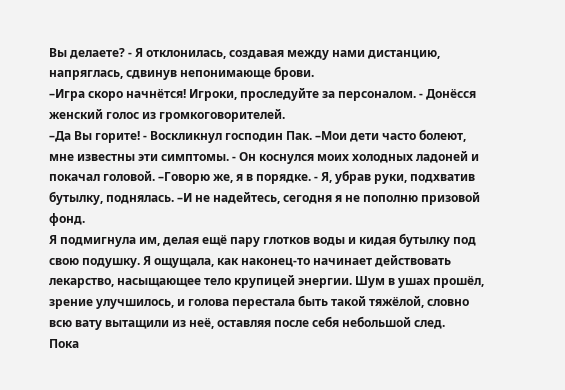Вы делаете? - Я отклонилась, создавая между нами дистанцию, напряглась, сдвинув непонимающе брови.
–Игра скоро начнётся! Игроки, проследуйте за персоналом. - Донёсся женский голос из громкоговорителей.
–Да Вы горите! - Воскликнул господин Пак. –Мои дети часто болеют, мне известны эти симптомы. - Он коснулся моих холодных ладоней и покачал головой. –Говорю же, я в порядке. - Я, убрав руки, подхватив бутылку, поднялась. –И не надейтесь, сегодня я не пополню призовой фонд.
Я подмигнула им, делая ещё пару глотков воды и кидая бутылку под свою подушку. Я ощущала, как наконец-то начинает действовать лекарство, насыщающее тело крупицей энергии. Шум в ушах прошёл, зрение улучшилось, и голова перестала быть такой тяжёлой, словно всю вату вытащили из неё, оставляя после себя небольшой след.
Пока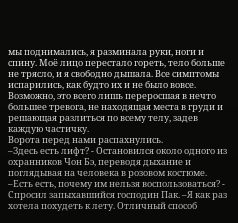мы поднимались, я разминала руки, ноги и спину. Моё лицо перестало гореть, тело больше не трясло, и я свободно дышала. Все симптомы испарились, как будто их и не было вовсе. Возможно, это всего лишь переросшая в нечто большее тревога, не находящая места в груди и решающая разлиться по всему телу, задев каждую частичку.
Ворота перед нами распахнулись.
–Здесь есть лифт? - Остановился около одного из охранников Чон Бэ, переводя дыхание и поглядывая на человека в розовом костюме. –Есть есть, почему им нельзя воспользоваться? - Спросил запыхавшийся господин Пак. –Я как раз хотела похудеть к лету. Отличный способ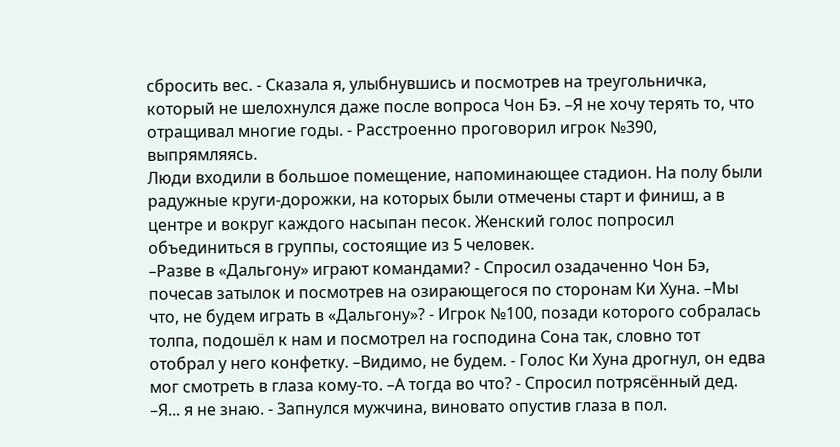сбросить вес. - Сказала я, улыбнувшись и посмотрев на треугольничка, который не шелохнулся даже после вопроса Чон Бэ. –Я не хочу терять то, что отращивал многие годы. - Расстроенно проговорил игрок №390, выпрямляясь.
Люди входили в большое помещение, напоминающее стадион. На полу были радужные круги-дорожки, на которых были отмечены старт и финиш, а в центре и вокруг каждого насыпан песок. Женский голос попросил объединиться в группы, состоящие из 5 человек.
–Разве в «Дальгону» играют командами? - Спросил озадаченно Чон Бэ, почесав затылок и посмотрев на озирающегося по сторонам Ки Хуна. –Мы что, не будем играть в «Дальгону»? - Игрок №100, позади которого собралась толпа, подошёл к нам и посмотрел на господина Сона так, словно тот отобрал у него конфетку. –Видимо, не будем. - Голос Ки Хуна дрогнул, он едва мог смотреть в глаза кому-то. –А тогда во что? - Спросил потрясённый дед. –Я... я не знаю. - Запнулся мужчина, виновато опустив глаза в пол.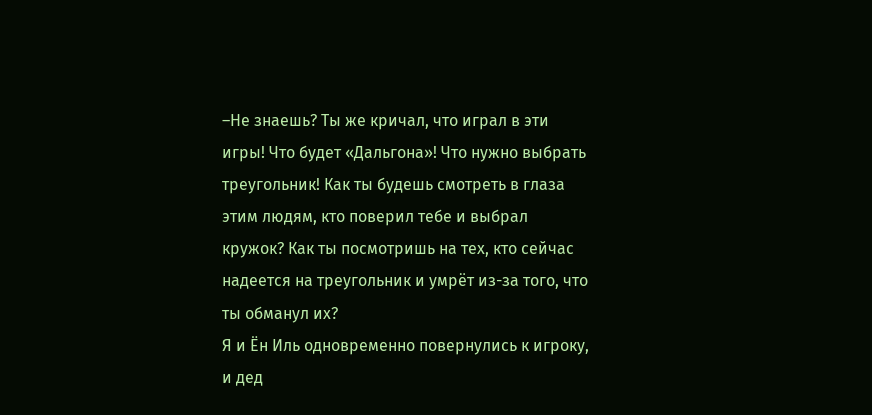–Не знаешь? Ты же кричал, что играл в эти игры! Что будет «Дальгона»! Что нужно выбрать треугольник! Как ты будешь смотреть в глаза этим людям, кто поверил тебе и выбрал кружок? Как ты посмотришь на тех, кто сейчас надеется на треугольник и умрёт из-за того, что ты обманул их?
Я и Ён Иль одновременно повернулись к игроку, и дед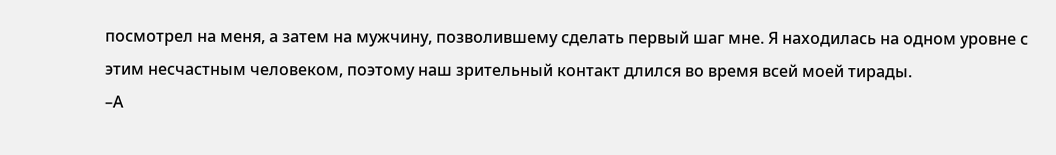посмотрел на меня, а затем на мужчину, позволившему сделать первый шаг мне. Я находилась на одном уровне с этим несчастным человеком, поэтому наш зрительный контакт длился во время всей моей тирады.
–А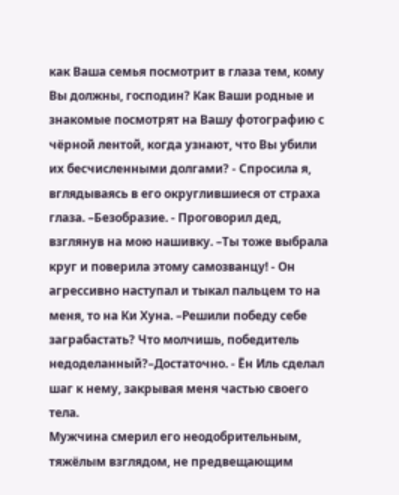как Ваша семья посмотрит в глаза тем, кому Вы должны, господин? Как Ваши родные и знакомые посмотрят на Вашу фотографию с чёрной лентой, когда узнают, что Вы убили их бесчисленными долгами? - Спросила я, вглядываясь в его округлившиеся от страха глаза. –Безобразие. - Проговорил дед, взглянув на мою нашивку. –Ты тоже выбрала круг и поверила этому самозванцу! - Он агрессивно наступал и тыкал пальцем то на меня, то на Ки Хуна. –Решили победу себе заграбастать? Что молчишь, победитель недоделанный?–Достаточно. - Ён Иль сделал шаг к нему, закрывая меня частью своего тела.
Мужчина смерил его неодобрительным, тяжёлым взглядом, не предвещающим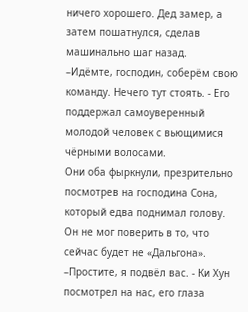ничего хорошего. Дед замер, а затем пошатнулся, сделав машинально шаг назад.
–Идёмте, господин, соберём свою команду. Нечего тут стоять. - Его поддержал самоуверенный молодой человек с вьющимися чёрными волосами.
Они оба фыркнули, презрительно посмотрев на господина Сона, который едва поднимал голову. Он не мог поверить в то, что сейчас будет не «Дальгона».
–Простите, я подвёл вас. - Ки Хун посмотрел на нас, его глаза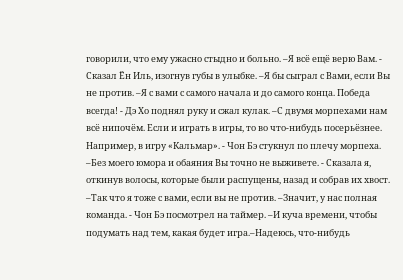говорили, что ему ужасно стыдно и больно. –Я всё ещё верю Вам. - Сказал Ён Иль, изогнув губы в улыбке. –Я бы сыграл с Вами, если Вы не против. –Я с вами с самого начала и до самого конца. Победа всегда! - Дэ Хо поднял руку и сжал кулак. –С двумя морпехами нам всё нипочём. Если и играть в игры, то во что-нибудь посерьёзнее. Например, в игру «Кальмар». - Чон Бэ стукнул по плечу морпеха. –Без моего юмора и обаяния Вы точно не выживете. - Сказала я, откинув волосы, которые были распущены, назад и собрав их хвост. –Так что я тоже с вами, если вы не против. –Значит, у нас полная команда. - Чон Бэ посмотрел на таймер. –И куча времени, чтобы подумать над тем, какая будет игра.–Надеюсь, что-нибудь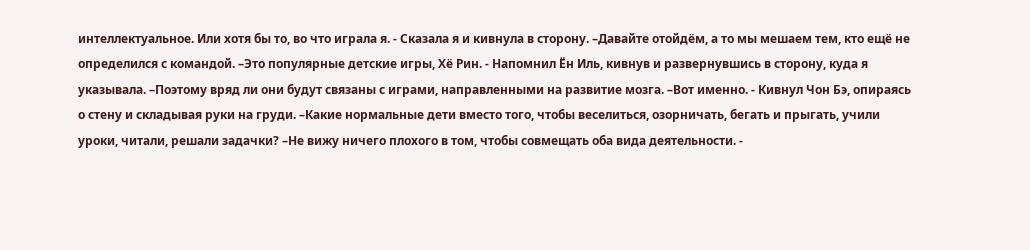интеллектуальное. Или хотя бы то, во что играла я. - Сказала я и кивнула в сторону. –Давайте отойдём, а то мы мешаем тем, кто ещё не определился с командой. –Это популярные детские игры, Хё Рин. - Напомнил Ён Иль, кивнув и развернувшись в сторону, куда я указывала. –Поэтому вряд ли они будут связаны с играми, направленными на развитие мозга. –Вот именно. - Кивнул Чон Бэ, опираясь о стену и складывая руки на груди. –Какие нормальные дети вместо того, чтобы веселиться, озорничать, бегать и прыгать, учили уроки, читали, решали задачки? –Не вижу ничего плохого в том, чтобы совмещать оба вида деятельности. -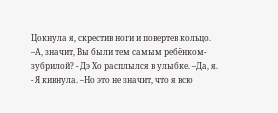Цокнула я, скрестив ноги и повертев кольцо. –А, значит, Вы были тем самым ребёнком-зубрилой? - Дэ Хо расплылся в улыбке. –Да, я. - Я кивнула. –Но это не значит, что я всю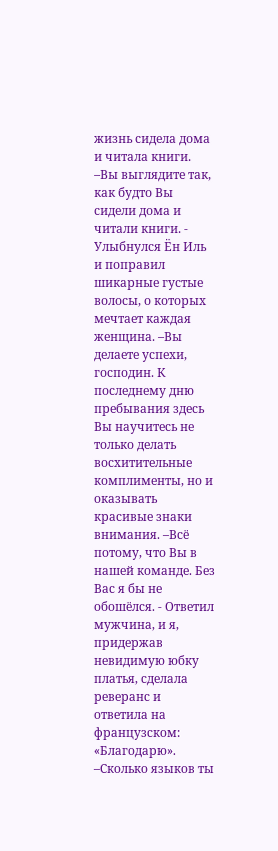жизнь сидела дома и читала книги. –Вы выглядите так, как будто Вы сидели дома и читали книги. - Улыбнулся Ён Иль и поправил шикарные густые волосы, о которых мечтает каждая женщина. –Вы делаете успехи, господин. К последнему дню пребывания здесь Вы научитесь не только делать восхитительные комплименты, но и оказывать красивые знаки внимания. –Всё потому, что Вы в нашей команде. Без Вас я бы не обошёлся. - Ответил мужчина, и я, придержав невидимую юбку платья, сделала реверанс и ответила на французском: «Благодарю». –Сколько языков ты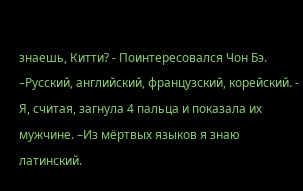знаешь, Китти? - Поинтересовался Чон Бэ. –Русский, английский, французский, корейский. - Я, считая, загнула 4 пальца и показала их мужчине. –Из мёртвых языков я знаю латинский.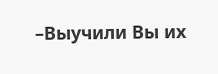–Выучили Вы их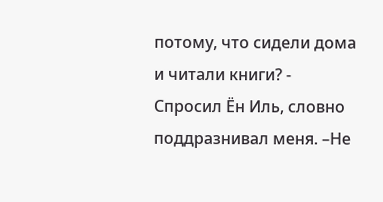потому, что сидели дома и читали книги? - Спросил Ён Иль, словно поддразнивал меня. –Не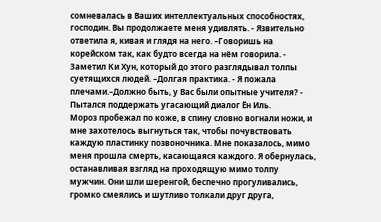сомневалась в Ваших интеллектуальных способностях, господин. Вы продолжаете меня удивлять. - Язвительно ответила я, кивая и глядя на него. –Говоришь на корейском так, как будто всегда на нём говорила. - Заметил Ки Хун, который до этого разглядывал толпы суетящихся людей. –Долгая практика. - Я пожала плечами.–Должно быть, у Вас были опытные учителя? - Пытался поддержать угасающий диалог Ён Иль.
Мороз пробежал по коже, в спину словно вогнали ножи, и мне захотелось выгнуться так, чтобы почувствовать каждую пластинку позвоночника. Мне показалось, мимо меня прошла смерть, касающаяся каждого. Я обернулась, останавливая взгляд на проходящую мимо толпу мужчин. Они шли шеренгой, беспечно прогуливались, громко смеялись и шутливо толкали друг друга,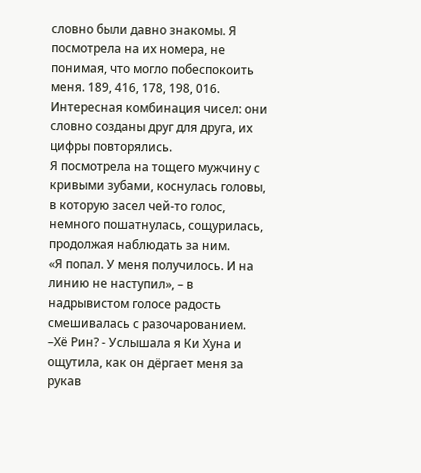словно были давно знакомы. Я посмотрела на их номера, не понимая, что могло побеспокоить меня. 189, 416, 178, 198, 016. Интересная комбинация чисел: они словно созданы друг для друга, их цифры повторялись.
Я посмотрела на тощего мужчину с кривыми зубами, коснулась головы, в которую засел чей-то голос, немного пошатнулась, сощурилась, продолжая наблюдать за ним.
«Я попал. У меня получилось. И на линию не наступил», – в надрывистом голосе радость смешивалась с разочарованием.
–Хё Рин? - Услышала я Ки Хуна и ощутила, как он дёргает меня за рукав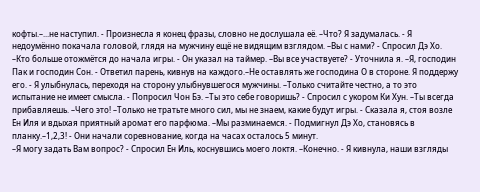кофты.–...не наступил. - Произнесла я конец фразы, словно не дослушала её. –Что? Я задумалась. - Я недоумённо покачала головой, глядя на мужчину ещё не видящим взглядом. –Вы с нами? - Спросил Дэ Хо. –Кто больше отожмётся до начала игры. - Он указал на таймер. –Вы все участвуете? - Уточнила я. –Я, господин Пак и господин Сон. - Ответил парень, кивнув на каждого.–Не оставлять же господина О в стороне. Я поддержу его. - Я улыбнулась, переходя на сторону улыбнувшегося мужчины. –Только считайте честно, а то это испытание не имеет смысла. - Попросил Чон Бэ. –Ты это себе говоришь? - Спросил с укором Ки Хун. –Ты всегда прибавляешь. –Чего это! –Только не тратьте много сил, мы не знаем, какие будут игры. - Сказала я, стоя возле Ён Иля и вдыхая приятный аромат его парфюма. –Мы разминаемся. - Подмигнул Дэ Хо, становясь в планку.–1,2,3! - Они начали соревнование, когда на часах осталось 5 минут.
–Я могу задать Вам вопрос? - Спросил Ён Иль, коснувшись моего локтя. –Конечно. - Я кивнула, наши взгляды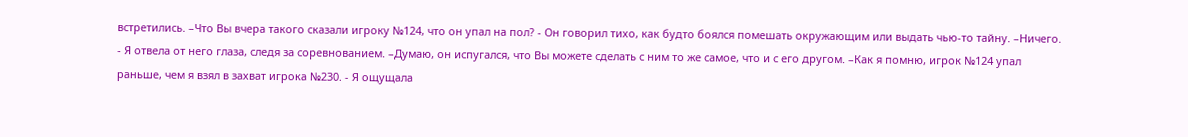встретились. –Что Вы вчера такого сказали игроку №124, что он упал на пол? - Он говорил тихо, как будто боялся помешать окружающим или выдать чью-то тайну. –Ничего. - Я отвела от него глаза, следя за соревнованием. –Думаю, он испугался, что Вы можете сделать с ним то же самое, что и с его другом. –Как я помню, игрок №124 упал раньше, чем я взял в захват игрока №230. - Я ощущала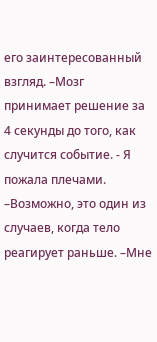его заинтересованный взгляд. –Мозг принимает решение за 4 секунды до того, как случится событие. - Я пожала плечами. –Возможно, это один из случаев, когда тело реагирует раньше. –Мне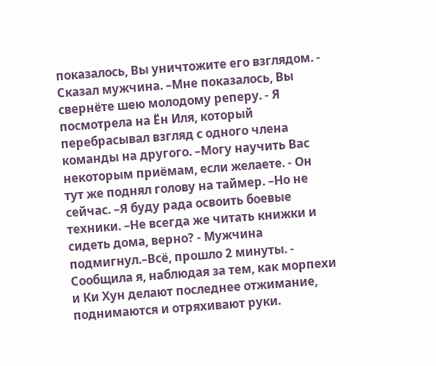показалось, Вы уничтожите его взглядом. - Сказал мужчина. –Мне показалось, Вы свернёте шею молодому реперу. - Я посмотрела на Ён Иля, который перебрасывал взгляд с одного члена команды на другого. –Могу научить Вас некоторым приёмам, если желаете. - Он тут же поднял голову на таймер. –Но не сейчас. –Я буду рада освоить боевые техники. –Не всегда же читать книжки и сидеть дома, верно? - Мужчина подмигнул.–Всё, прошло 2 минуты. - Сообщила я, наблюдая за тем, как морпехи и Ки Хун делают последнее отжимание, поднимаются и отряхивают руки.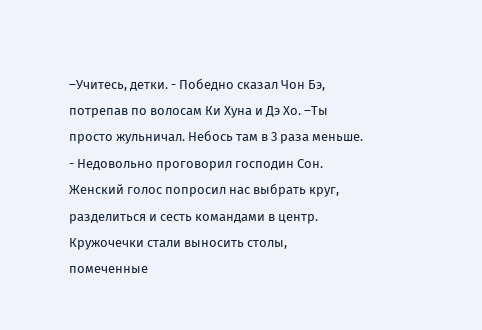–Учитесь, детки. - Победно сказал Чон Бэ, потрепав по волосам Ки Хуна и Дэ Хо. –Ты просто жульничал. Небось там в 3 раза меньше. - Недовольно проговорил господин Сон.
Женский голос попросил нас выбрать круг, разделиться и сесть командами в центр. Кружочечки стали выносить столы, помеченные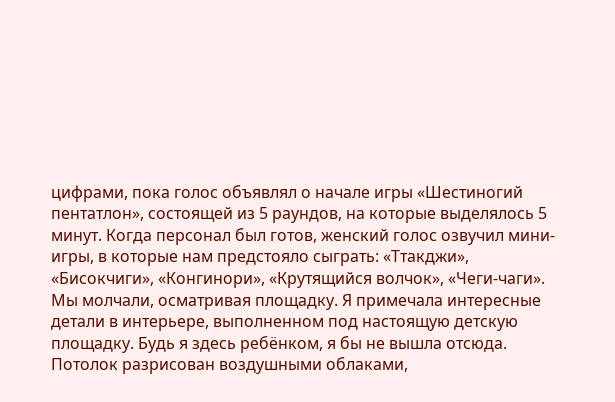цифрами, пока голос объявлял о начале игры «Шестиногий пентатлон», состоящей из 5 раундов, на которые выделялось 5 минут. Когда персонал был готов, женский голос озвучил мини-игры, в которые нам предстояло сыграть: «Ттакджи», «Бисокчиги», «Конгинори», «Крутящийся волчок», «Чеги-чаги».
Мы молчали, осматривая площадку. Я примечала интересные детали в интерьере, выполненном под настоящую детскую площадку. Будь я здесь ребёнком, я бы не вышла отсюда. Потолок разрисован воздушными облаками,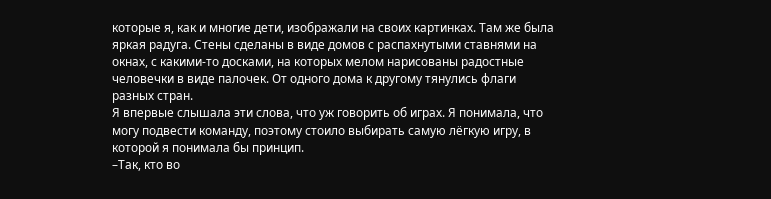которые я, как и многие дети, изображали на своих картинках. Там же была яркая радуга. Стены сделаны в виде домов с распахнутыми ставнями на окнах, с какими-то досками, на которых мелом нарисованы радостные человечки в виде палочек. От одного дома к другому тянулись флаги разных стран.
Я впервые слышала эти слова, что уж говорить об играх. Я понимала, что могу подвести команду, поэтому стоило выбирать самую лёгкую игру, в которой я понимала бы принцип.
–Так, кто во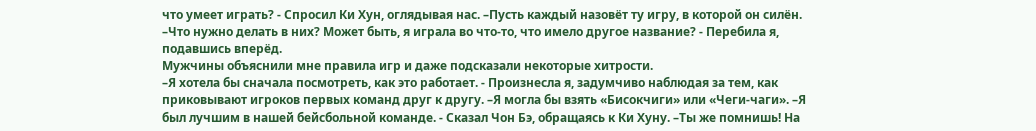что умеет играть? - Спросил Ки Хун, оглядывая нас. –Пусть каждый назовёт ту игру, в которой он силён. –Что нужно делать в них? Может быть, я играла во что-то, что имело другое название? - Перебила я, подавшись вперёд.
Мужчины объяснили мне правила игр и даже подсказали некоторые хитрости.
–Я хотела бы сначала посмотреть, как это работает. - Произнесла я, задумчиво наблюдая за тем, как приковывают игроков первых команд друг к другу. –Я могла бы взять «Бисокчиги» или «Чеги-чаги». –Я был лучшим в нашей бейсбольной команде. - Сказал Чон Бэ, обращаясь к Ки Хуну. –Ты же помнишь! На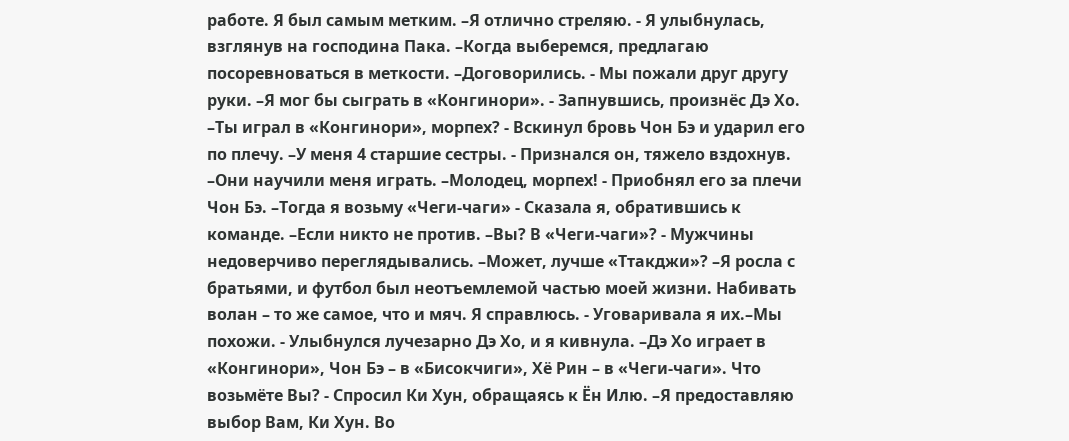работе. Я был самым метким. –Я отлично стреляю. - Я улыбнулась, взглянув на господина Пака. –Когда выберемся, предлагаю посоревноваться в меткости. –Договорились. - Мы пожали друг другу руки. –Я мог бы сыграть в «Конгинори». - Запнувшись, произнёс Дэ Хо. –Ты играл в «Конгинори», морпех? - Вскинул бровь Чон Бэ и ударил его по плечу. –У меня 4 старшие сестры. - Признался он, тяжело вздохнув. –Они научили меня играть. –Молодец, морпех! - Приобнял его за плечи Чон Бэ. –Тогда я возьму «Чеги-чаги» - Сказала я, обратившись к команде. –Если никто не против. –Вы? В «Чеги-чаги»? - Мужчины недоверчиво переглядывались. –Может, лучше «Ттакджи»? –Я росла с братьями, и футбол был неотъемлемой частью моей жизни. Набивать волан – то же самое, что и мяч. Я справлюсь. - Уговаривала я их.–Мы похожи. - Улыбнулся лучезарно Дэ Хо, и я кивнула. –Дэ Хо играет в «Конгинори», Чон Бэ – в «Бисокчиги», Хё Рин – в «Чеги-чаги». Что возьмёте Вы? - Спросил Ки Хун, обращаясь к Ён Илю. –Я предоставляю выбор Вам, Ки Хун. Во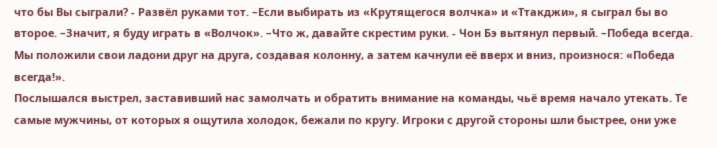что бы Вы сыграли? - Развёл руками тот. –Если выбирать из «Крутящегося волчка» и «Ттакджи», я сыграл бы во второе. –Значит, я буду играть в «Волчок». –Что ж, давайте скрестим руки. - Чон Бэ вытянул первый. –Победа всегда.
Мы положили свои ладони друг на друга, создавая колонну, а затем качнули её вверх и вниз, произнося: «Победа всегда!».
Послышался выстрел, заставивший нас замолчать и обратить внимание на команды, чьё время начало утекать. Те самые мужчины, от которых я ощутила холодок, бежали по кругу. Игроки с другой стороны шли быстрее, они уже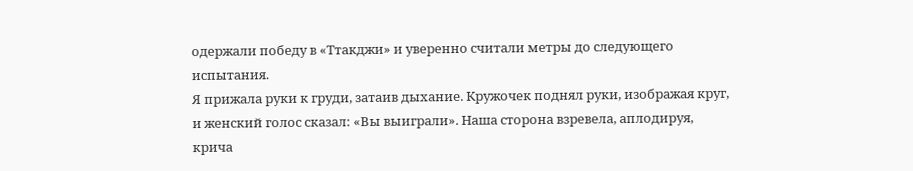одержали победу в «Ттакджи» и уверенно считали метры до следующего испытания.
Я прижала руки к груди, затаив дыхание. Кружочек поднял руки, изображая круг, и женский голос сказал: «Вы выиграли». Наша сторона взревела, аплодируя, крича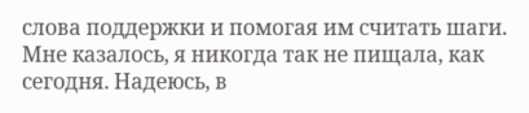слова поддержки и помогая им считать шаги. Мне казалось, я никогда так не пищала, как сегодня. Надеюсь, в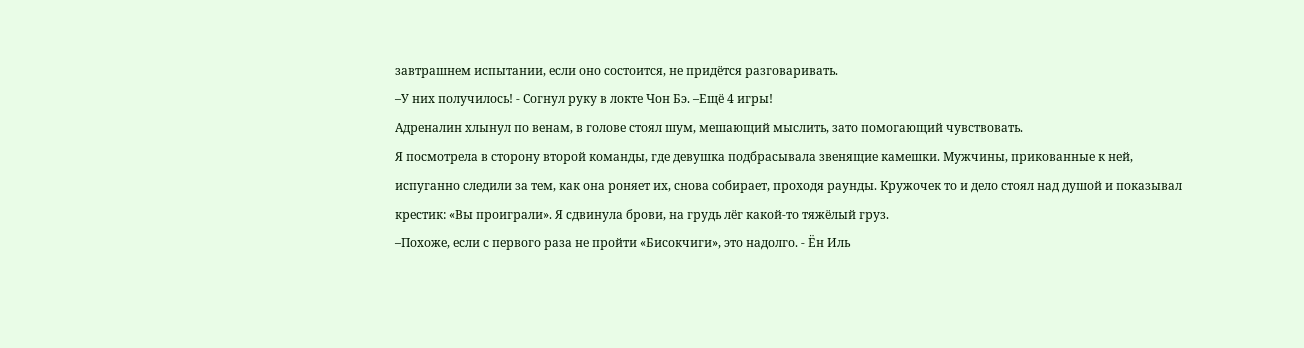завтрашнем испытании, если оно состоится, не придётся разговаривать.
–У них получилось! - Согнул руку в локте Чон Бэ. –Ещё 4 игры!
Адреналин хлынул по венам, в голове стоял шум, мешающий мыслить, зато помогающий чувствовать.
Я посмотрела в сторону второй команды, где девушка подбрасывала звенящие камешки. Мужчины, прикованные к ней, испуганно следили за тем, как она роняет их, снова собирает, проходя раунды. Кружочек то и дело стоял над душой и показывал крестик: «Вы проиграли». Я сдвинула брови, на грудь лёг какой-то тяжёлый груз.
–Похоже, если с первого раза не пройти «Бисокчиги», это надолго. - Ён Иль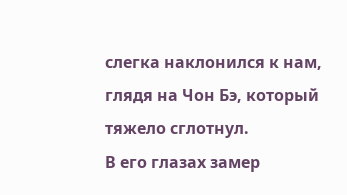слегка наклонился к нам, глядя на Чон Бэ, который тяжело сглотнул.
В его глазах замер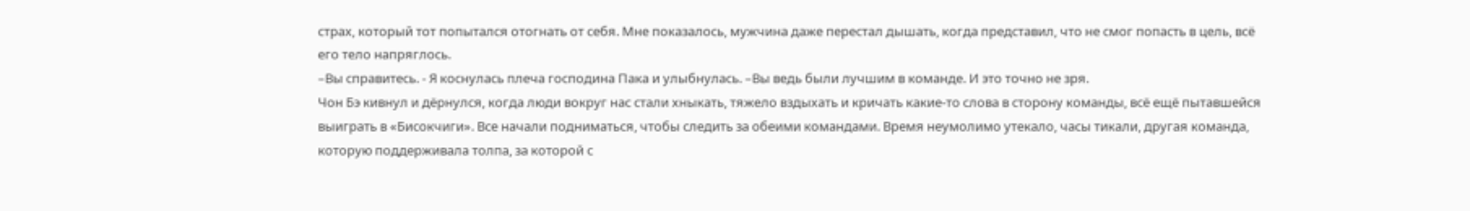страх, который тот попытался отогнать от себя. Мне показалось, мужчина даже перестал дышать, когда представил, что не смог попасть в цель, всё его тело напряглось.
–Вы справитесь. - Я коснулась плеча господина Пака и улыбнулась. –Вы ведь были лучшим в команде. И это точно не зря.
Чон Бэ кивнул и дёрнулся, когда люди вокруг нас стали хныкать, тяжело вздыхать и кричать какие-то слова в сторону команды, всё ещё пытавшейся выиграть в «Бисокчиги». Все начали подниматься, чтобы следить за обеими командами. Время неумолимо утекало, часы тикали, другая команда, которую поддерживала толпа, за которой с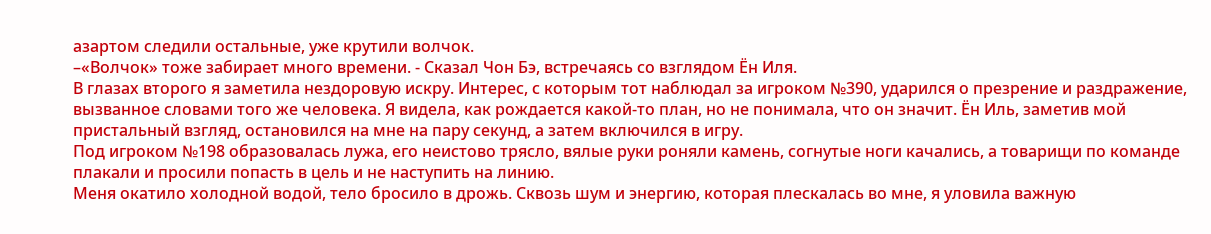азартом следили остальные, уже крутили волчок.
–«Волчок» тоже забирает много времени. - Сказал Чон Бэ, встречаясь со взглядом Ён Иля.
В глазах второго я заметила нездоровую искру. Интерес, с которым тот наблюдал за игроком №390, ударился о презрение и раздражение, вызванное словами того же человека. Я видела, как рождается какой-то план, но не понимала, что он значит. Ён Иль, заметив мой пристальный взгляд, остановился на мне на пару секунд, а затем включился в игру.
Под игроком №198 образовалась лужа, его неистово трясло, вялые руки роняли камень, согнутые ноги качались, а товарищи по команде плакали и просили попасть в цель и не наступить на линию.
Меня окатило холодной водой, тело бросило в дрожь. Сквозь шум и энергию, которая плескалась во мне, я уловила важную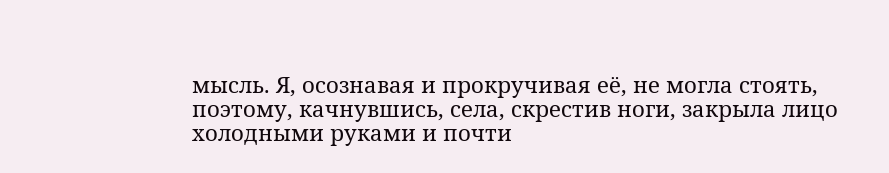мысль. Я, осознавая и прокручивая её, не могла стоять, поэтому, качнувшись, села, скрестив ноги, закрыла лицо холодными руками и почти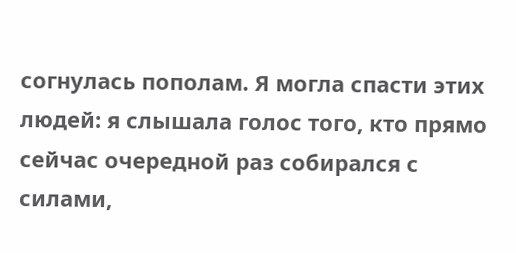согнулась пополам. Я могла спасти этих людей: я слышала голос того, кто прямо сейчас очередной раз собирался с силами,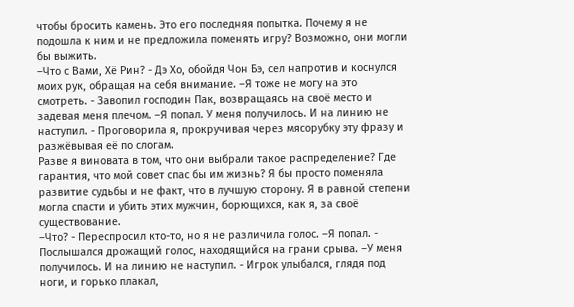чтобы бросить камень. Это его последняя попытка. Почему я не подошла к ним и не предложила поменять игру? Возможно, они могли бы выжить.
–Что с Вами, Хё Рин? - Дэ Хо, обойдя Чон Бэ, сел напротив и коснулся моих рук, обращая на себя внимание. –Я тоже не могу на это смотреть. - Завопил господин Пак, возвращаясь на своё место и задевая меня плечом. –Я попал. У меня получилось. И на линию не наступил. - Проговорила я, прокручивая через мясорубку эту фразу и разжёвывая её по слогам.
Разве я виновата в том, что они выбрали такое распределение? Где гарантия, что мой совет спас бы им жизнь? Я бы просто поменяла развитие судьбы и не факт, что в лучшую сторону. Я в равной степени могла спасти и убить этих мужчин, борющихся, как я, за своё существование.
–Что? - Переспросил кто-то, но я не различила голос. –Я попал. - Послышался дрожащий голос, находящийся на грани срыва. –У меня получилось. И на линию не наступил. - Игрок улыбался, глядя под ноги, и горько плакал,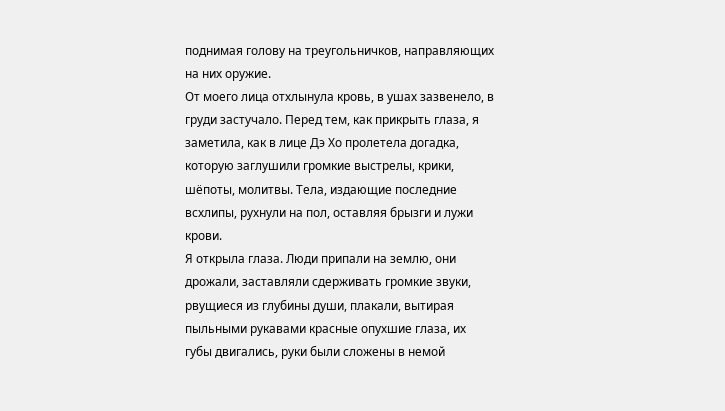поднимая голову на треугольничков, направляющих на них оружие.
От моего лица отхлынула кровь, в ушах зазвенело, в груди застучало. Перед тем, как прикрыть глаза, я заметила, как в лице Дэ Хо пролетела догадка, которую заглушили громкие выстрелы, крики, шёпоты, молитвы. Тела, издающие последние всхлипы, рухнули на пол, оставляя брызги и лужи крови.
Я открыла глаза. Люди припали на землю, они дрожали, заставляли сдерживать громкие звуки, рвущиеся из глубины души, плакали, вытирая пыльными рукавами красные опухшие глаза, их губы двигались, руки были сложены в немой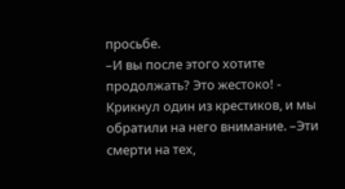просьбе.
–И вы после этого хотите продолжать? Это жестоко! - Крикнул один из крестиков, и мы обратили на него внимание. –Эти смерти на тех,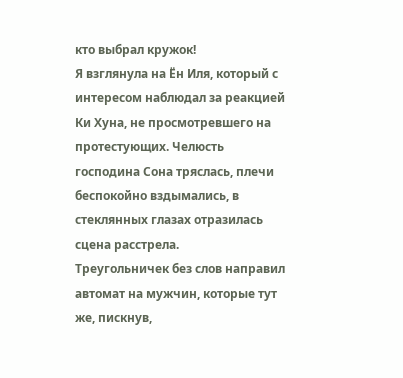кто выбрал кружок!
Я взглянула на Ён Иля, который с интересом наблюдал за реакцией Ки Хуна, не просмотревшего на протестующих. Челюсть господина Сона тряслась, плечи беспокойно вздымались, в стеклянных глазах отразилась сцена расстрела.
Треугольничек без слов направил автомат на мужчин, которые тут же, пискнув,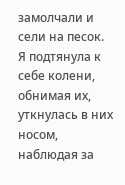замолчали и сели на песок.
Я подтянула к себе колени, обнимая их, уткнулась в них носом, наблюдая за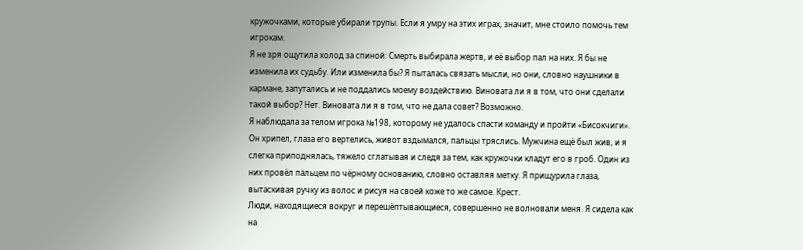кружочками, которые убирали трупы. Если я умру на этих играх, значит, мне стоило помочь тем игрокам.
Я не зря ощутила холод за спиной: Смерть выбирала жертв, и её выбор пал на них. Я бы не изменила их судьбу. Или изменила бы? Я пыталась связать мысли, но они, словно наушники в кармане, запутались и не поддались моему воздействию. Виновата ли я в том, что они сделали такой выбор? Нет. Виновата ли я в том, что не дала совет? Возможно.
Я наблюдала за телом игрока №198, которому не удалось спасти команду и пройти «Бисокчиги». Он хрипел, глаза его вертелись, живот вздымался, пальцы тряслись. Мужчина ещё был жив, и я слегка приподнялась, тяжело сглатывая и следя за тем, как кружочки кладут его в гроб. Один из них провёл пальцем по чёрному основанию, словно оставляя метку. Я прищурила глаза, вытаскивая ручку из волос и рисуя на своей коже то же самое. Крест.
Люди, находящиеся вокруг и перешёптывающиеся, совершенно не волновали меня. Я сидела как на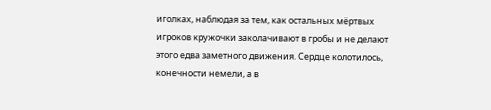иголках, наблюдая за тем, как остальных мёртвых игроков кружочки заколачивают в гробы и не делают этого едва заметного движения. Сердце колотилось, конечности немели, а в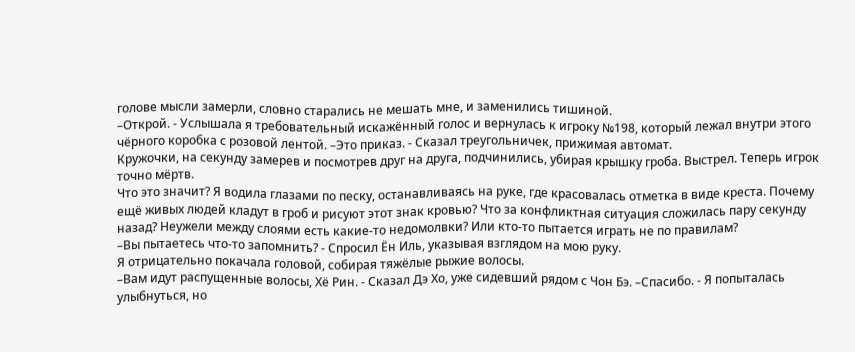голове мысли замерли, словно старались не мешать мне, и заменились тишиной.
–Открой. - Услышала я требовательный искажённый голос и вернулась к игроку №198, который лежал внутри этого чёрного коробка с розовой лентой. –Это приказ. - Сказал треугольничек, прижимая автомат.
Кружочки, на секунду замерев и посмотрев друг на друга, подчинились, убирая крышку гроба. Выстрел. Теперь игрок точно мёртв.
Что это значит? Я водила глазами по песку, останавливаясь на руке, где красовалась отметка в виде креста. Почему ещё живых людей кладут в гроб и рисуют этот знак кровью? Что за конфликтная ситуация сложилась пару секунду назад? Неужели между слоями есть какие-то недомолвки? Или кто-то пытается играть не по правилам?
–Вы пытаетесь что-то запомнить? - Спросил Ён Иль, указывая взглядом на мою руку.
Я отрицательно покачала головой, собирая тяжёлые рыжие волосы.
–Вам идут распущенные волосы, Хё Рин. - Сказал Дэ Хо, уже сидевший рядом с Чон Бэ. –Спасибо. - Я попыталась улыбнуться, но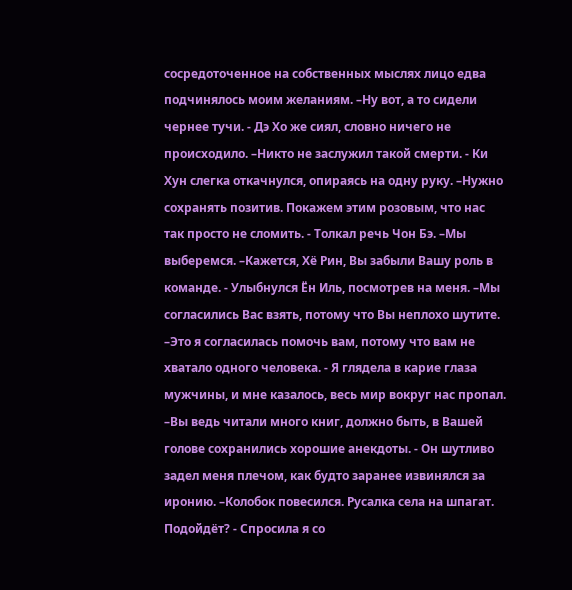сосредоточенное на собственных мыслях лицо едва подчинялось моим желаниям. –Ну вот, а то сидели чернее тучи. - Дэ Хо же сиял, словно ничего не происходило. –Никто не заслужил такой смерти. - Ки Хун слегка откачнулся, опираясь на одну руку. –Нужно сохранять позитив. Покажем этим розовым, что нас так просто не сломить. - Толкал речь Чон Бэ. –Мы выберемся. –Кажется, Хё Рин, Вы забыли Вашу роль в команде. - Улыбнулся Ён Иль, посмотрев на меня. –Мы согласились Вас взять, потому что Вы неплохо шутите. –Это я согласилась помочь вам, потому что вам не хватало одного человека. - Я глядела в карие глаза мужчины, и мне казалось, весь мир вокруг нас пропал. –Вы ведь читали много книг, должно быть, в Вашей голове сохранились хорошие анекдоты. - Он шутливо задел меня плечом, как будто заранее извинялся за иронию. –Колобок повесился. Русалка села на шпагат. Подойдёт? - Спросила я со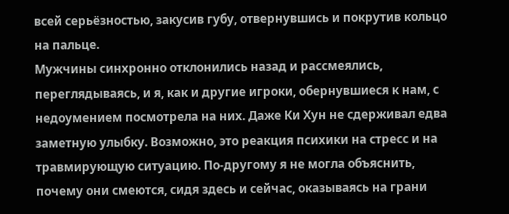всей серьёзностью, закусив губу, отвернувшись и покрутив кольцо на пальце.
Мужчины синхронно отклонились назад и рассмеялись, переглядываясь, и я, как и другие игроки, обернувшиеся к нам, с недоумением посмотрела на них. Даже Ки Хун не сдерживал едва заметную улыбку. Возможно, это реакция психики на стресс и на травмирующую ситуацию. По-другому я не могла объяснить, почему они смеются, сидя здесь и сейчас, оказываясь на грани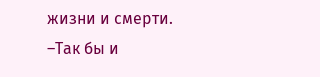жизни и смерти.
–Так бы и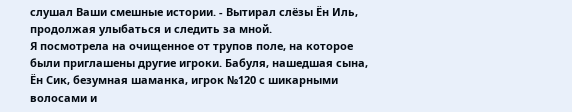слушал Ваши смешные истории. - Вытирал слёзы Ён Иль, продолжая улыбаться и следить за мной.
Я посмотрела на очищенное от трупов поле, на которое были приглашены другие игроки. Бабуля, нашедшая сына, Ён Сик, безумная шаманка, игрок №120 с шикарными волосами и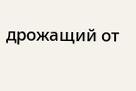дрожащий от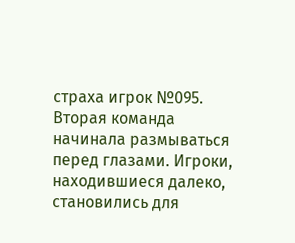страха игрок №095. Вторая команда начинала размываться перед глазами. Игроки, находившиеся далеко, становились для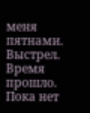меня пятнами.
Выстрел. Время прошло.
Пока нет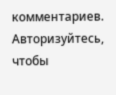комментариев. Авторизуйтесь, чтобы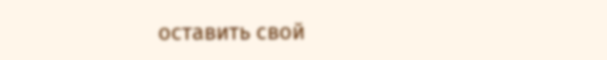оставить свой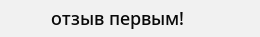отзыв первым!